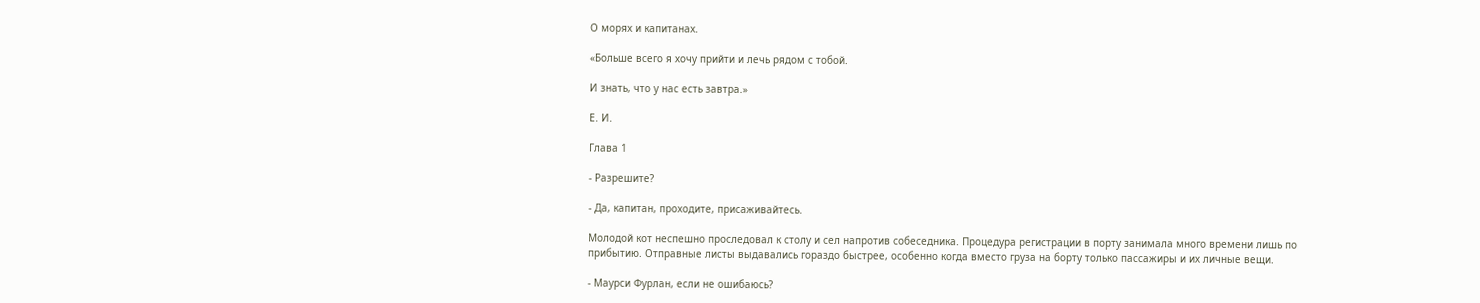О морях и капитанах.

«Больше всего я хочу прийти и лечь рядом с тобой.

И знать, что у нас есть завтра.»

Е. И.

Глава 1

- Разрешите?

- Да, капитан, проходите, присаживайтесь.

Молодой кот неспешно проследовал к столу и сел напротив собеседника. Процедура регистрации в порту занимала много времени лишь по прибытию. Отправные листы выдавались гораздо быстрее, особенно когда вместо груза на борту только пассажиры и их личные вещи.

- Маурси Фурлан, если не ошибаюсь?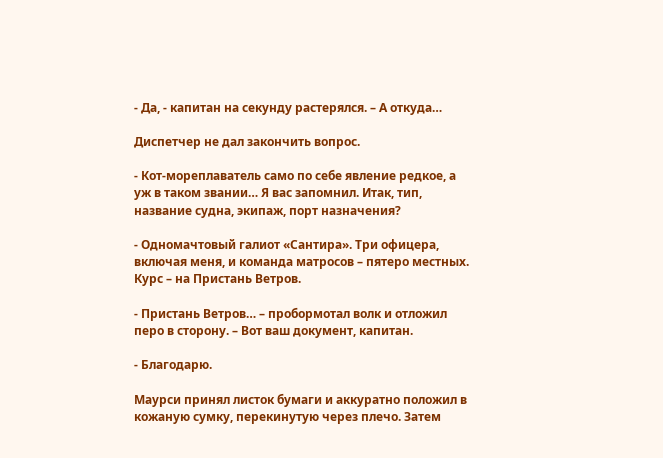- Да, - капитан на секунду растерялся. – А откуда…

Диспетчер не дал закончить вопрос.

- Кот-мореплаватель само по себе явление редкое, а уж в таком звании… Я вас запомнил. Итак, тип, название судна, экипаж, порт назначения?

- Одномачтовый галиот «Сантира». Три офицера, включая меня, и команда матросов – пятеро местных. Курс – на Пристань Ветров.

- Пристань Ветров… – пробормотал волк и отложил перо в сторону. – Вот ваш документ, капитан.

- Благодарю.

Маурси принял листок бумаги и аккуратно положил в кожаную сумку, перекинутую через плечо. Затем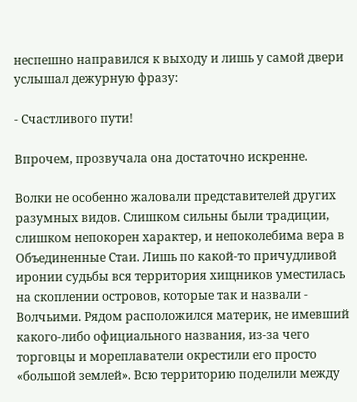неспешно направился к выходу и лишь у самой двери услышал дежурную фразу:

- Счастливого пути!

Впрочем, прозвучала она достаточно искренне.

Волки не особенно жаловали представителей других разумных видов. Слишком сильны были традиции, слишком непокорен характер, и непоколебима вера в Объединенные Стаи. Лишь по какой-то причудливой иронии судьбы вся территория хищников уместилась на скоплении островов, которые так и назвали - Волчьими. Рядом расположился материк, не имевший какого-либо официального названия, из-за чего торговцы и мореплаватели окрестили его просто «большой землей». Всю территорию поделили между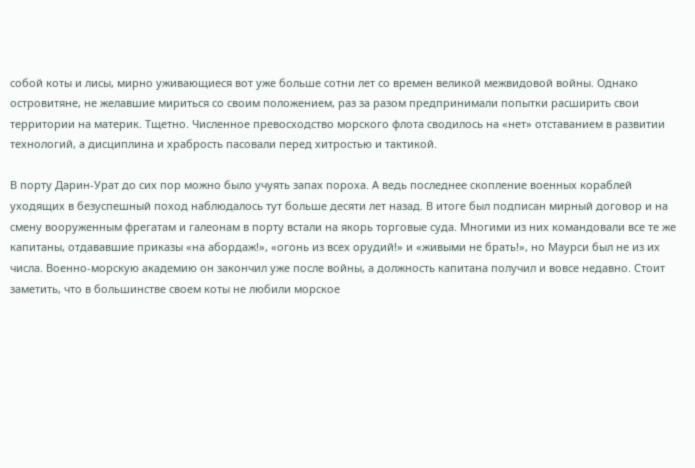собой коты и лисы, мирно уживающиеся вот уже больше сотни лет со времен великой межвидовой войны. Однако островитяне, не желавшие мириться со своим положением, раз за разом предпринимали попытки расширить свои территории на материк. Тщетно. Численное превосходство морского флота сводилось на «нет» отставанием в развитии технологий, а дисциплина и храбрость пасовали перед хитростью и тактикой.

В порту Дарин-Урат до сих пор можно было учуять запах пороха. А ведь последнее скопление военных кораблей уходящих в безуспешный поход наблюдалось тут больше десяти лет назад. В итоге был подписан мирный договор и на смену вооруженным фрегатам и галеонам в порту встали на якорь торговые суда. Многими из них командовали все те же капитаны, отдававшие приказы «на абордаж!», «огонь из всех орудий!» и «живыми не брать!», но Маурси был не из их числа. Военно-морскую академию он закончил уже после войны, а должность капитана получил и вовсе недавно. Стоит заметить, что в большинстве своем коты не любили морское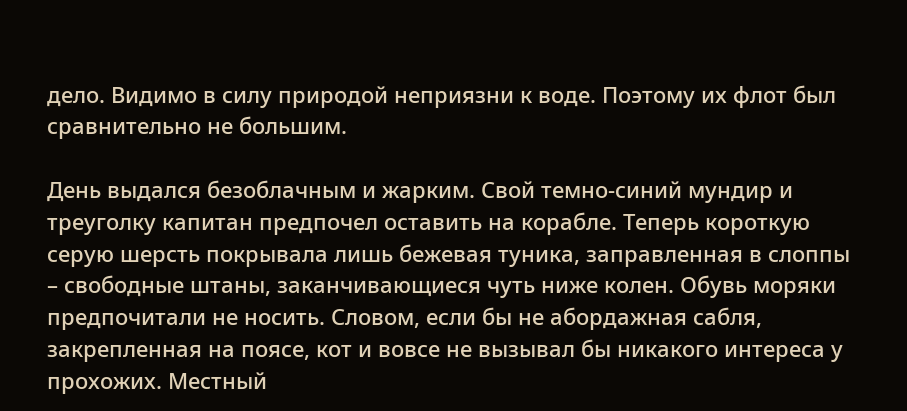дело. Видимо в силу природой неприязни к воде. Поэтому их флот был сравнительно не большим.

День выдался безоблачным и жарким. Свой темно-синий мундир и треуголку капитан предпочел оставить на корабле. Теперь короткую серую шерсть покрывала лишь бежевая туника, заправленная в слоппы – свободные штаны, заканчивающиеся чуть ниже колен. Обувь моряки предпочитали не носить. Словом, если бы не абордажная сабля, закрепленная на поясе, кот и вовсе не вызывал бы никакого интереса у прохожих. Местный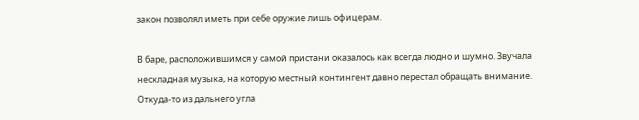закон позволял иметь при себе оружие лишь офицерам.

В баре, расположившимся у самой пристани оказалось как всегда людно и шумно. Звучала нескладная музыка, на которую местный контингент давно перестал обращать внимание. Откуда-то из дальнего угла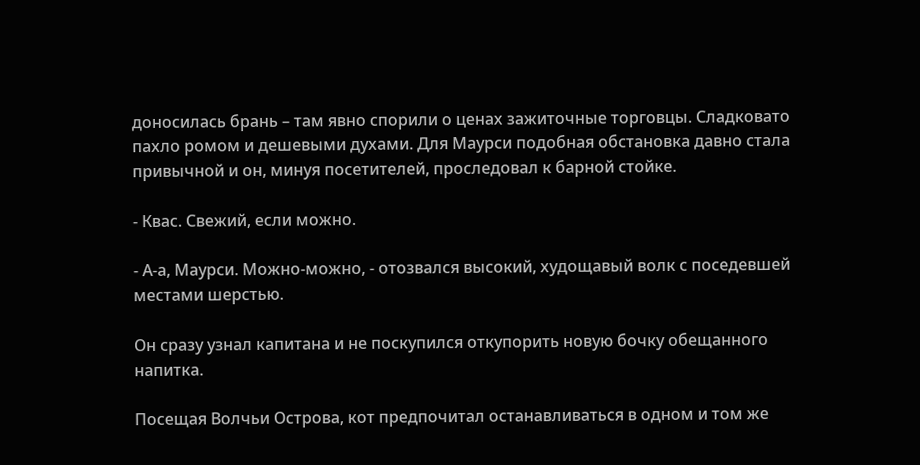доносилась брань – там явно спорили о ценах зажиточные торговцы. Сладковато пахло ромом и дешевыми духами. Для Маурси подобная обстановка давно стала привычной и он, минуя посетителей, проследовал к барной стойке.

- Квас. Свежий, если можно.

- А-а, Маурси. Можно-можно, - отозвался высокий, худощавый волк с поседевшей местами шерстью.

Он сразу узнал капитана и не поскупился откупорить новую бочку обещанного напитка.

Посещая Волчьи Острова, кот предпочитал останавливаться в одном и том же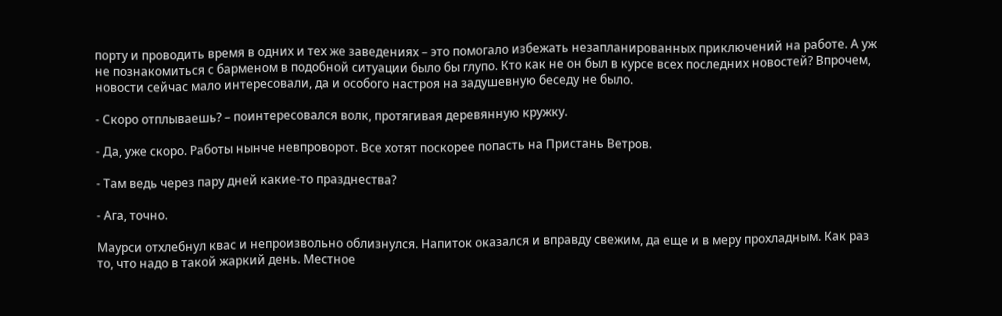порту и проводить время в одних и тех же заведениях – это помогало избежать незапланированных приключений на работе. А уж не познакомиться с барменом в подобной ситуации было бы глупо. Кто как не он был в курсе всех последних новостей? Впрочем, новости сейчас мало интересовали, да и особого настроя на задушевную беседу не было.

- Скоро отплываешь? – поинтересовался волк, протягивая деревянную кружку.

- Да, уже скоро. Работы нынче невпроворот. Все хотят поскорее попасть на Пристань Ветров.

- Там ведь через пару дней какие-то празднества?

- Ага, точно.

Маурси отхлебнул квас и непроизвольно облизнулся. Напиток оказался и вправду свежим, да еще и в меру прохладным. Как раз то, что надо в такой жаркий день. Местное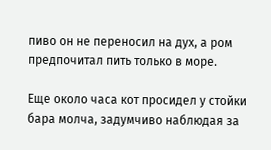пиво он не переносил на дух, а ром предпочитал пить только в море.

Еще около часа кот просидел у стойки бара молча, задумчиво наблюдая за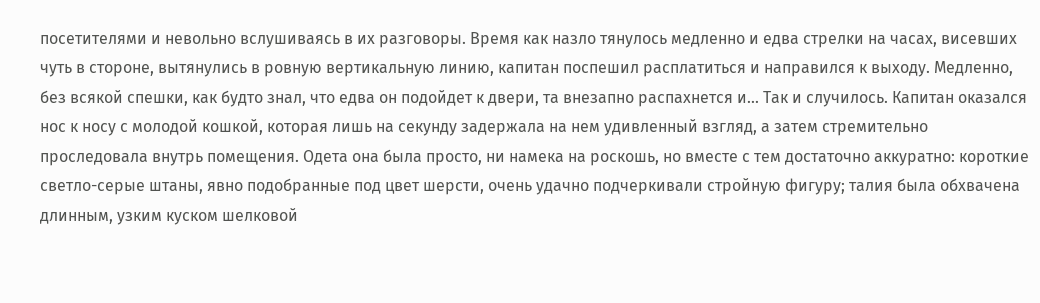посетителями и невольно вслушиваясь в их разговоры. Время как назло тянулось медленно и едва стрелки на часах, висевших чуть в стороне, вытянулись в ровную вертикальную линию, капитан поспешил расплатиться и направился к выходу. Медленно, без всякой спешки, как будто знал, что едва он подойдет к двери, та внезапно распахнется и... Так и случилось. Капитан оказался нос к носу с молодой кошкой, которая лишь на секунду задержала на нем удивленный взгляд, а затем стремительно проследовала внутрь помещения. Одета она была просто, ни намека на роскошь, но вместе с тем достаточно аккуратно: короткие светло-серые штаны, явно подобранные под цвет шерсти, очень удачно подчеркивали стройную фигуру; талия была обхвачена длинным, узким куском шелковой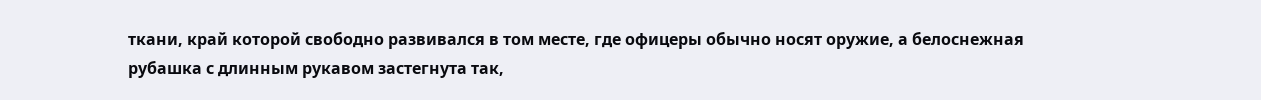ткани, край которой свободно развивался в том месте, где офицеры обычно носят оружие, а белоснежная рубашка с длинным рукавом застегнута так,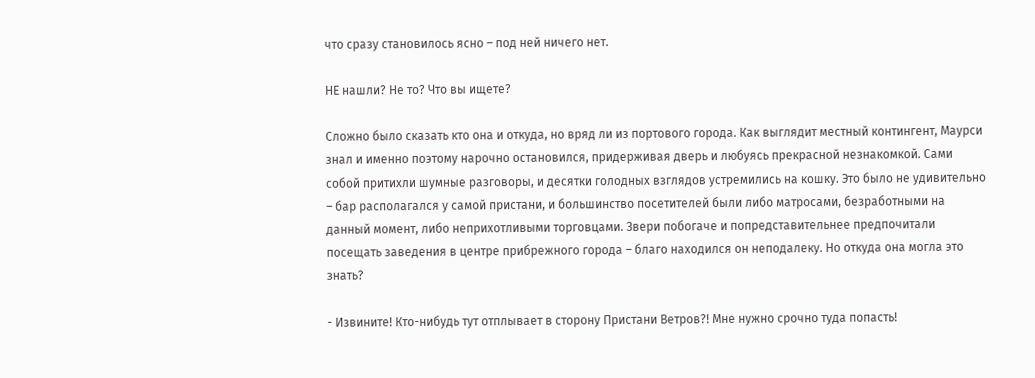что сразу становилось ясно – под ней ничего нет.

НЕ нашли? Не то? Что вы ищете?

Сложно было сказать кто она и откуда, но вряд ли из портового города. Как выглядит местный контингент, Маурси знал и именно поэтому нарочно остановился, придерживая дверь и любуясь прекрасной незнакомкой. Сами собой притихли шумные разговоры, и десятки голодных взглядов устремились на кошку. Это было не удивительно – бар располагался у самой пристани, и большинство посетителей были либо матросами, безработными на данный момент, либо неприхотливыми торговцами. Звери побогаче и попредставительнее предпочитали посещать заведения в центре прибрежного города – благо находился он неподалеку. Но откуда она могла это знать?

- Извините! Кто-нибудь тут отплывает в сторону Пристани Ветров?! Мне нужно срочно туда попасть!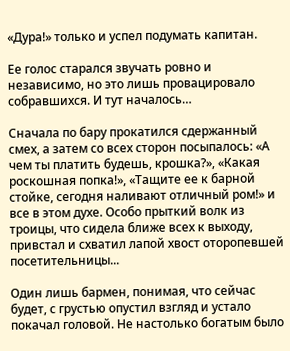«Дура!» только и успел подумать капитан.

Ее голос старался звучать ровно и независимо, но это лишь провацировало собравшихся. И тут началось…

Сначала по бару прокатился сдержанный смех, а затем со всех сторон посыпалось: «А чем ты платить будешь, крошка?», «Какая роскошная попка!», «Тащите ее к барной стойке, сегодня наливают отличный ром!» и все в этом духе. Особо прыткий волк из троицы, что сидела ближе всех к выходу, привстал и схватил лапой хвост оторопевшей посетительницы...

Один лишь бармен, понимая, что сейчас будет, с грустью опустил взгляд и устало покачал головой. Не настолько богатым было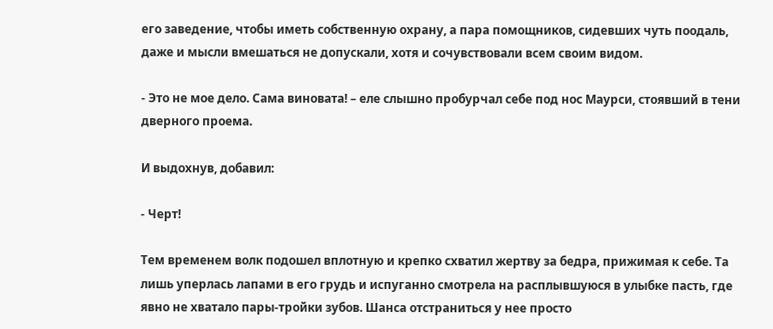его заведение, чтобы иметь собственную охрану, а пара помощников, сидевших чуть поодаль, даже и мысли вмешаться не допускали, хотя и сочувствовали всем своим видом.

- Это не мое дело. Сама виновата! – еле слышно пробурчал себе под нос Маурси, стоявший в тени дверного проема.

И выдохнув, добавил:

- Черт!

Тем временем волк подошел вплотную и крепко схватил жертву за бедра, прижимая к себе. Та лишь уперлась лапами в его грудь и испуганно смотрела на расплывшуюся в улыбке пасть, где явно не хватало пары-тройки зубов. Шанса отстраниться у нее просто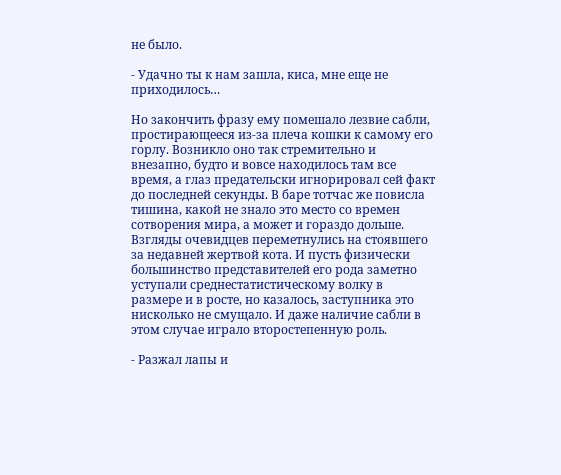не было.

- Удачно ты к нам зашла, киса, мне еще не приходилось…

Но закончить фразу ему помешало лезвие сабли, простирающееся из-за плеча кошки к самому его горлу. Возникло оно так стремительно и внезапно, будто и вовсе находилось там все время, а глаз предательски игнорировал сей факт до последней секунды. В баре тотчас же повисла тишина, какой не знало это место со времен сотворения мира, а может и гораздо дольше. Взгляды очевидцев переметнулись на стоявшего за недавней жертвой кота. И пусть физически большинство представителей его рода заметно уступали среднестатистическому волку в размере и в росте, но казалось, заступника это нисколько не смущало. И даже наличие сабли в этом случае играло второстепенную роль.

- Разжал лапы и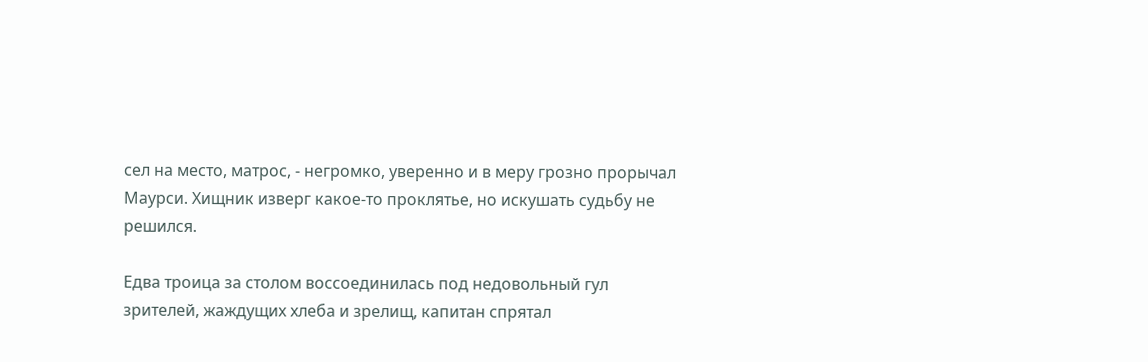сел на место, матрос, - негромко, уверенно и в меру грозно прорычал Маурси. Хищник изверг какое-то проклятье, но искушать судьбу не решился.

Едва троица за столом воссоединилась под недовольный гул зрителей, жаждущих хлеба и зрелищ, капитан спрятал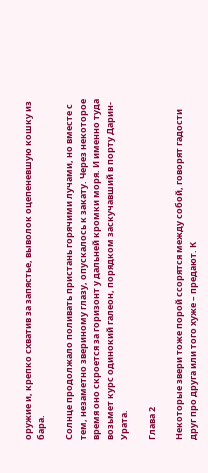оружие и, крепко схватив за запястье, выволок оцепеневшую кошку из бара.

Солнце продолжало поливать пристань горячими лучами, но вместе с тем, незаметно звериному глазу, опускалось к закату. Через некоторое время оно скроется за горизонт у дальней кромки моря. И именно туда возьмет курс одинокий галеон, порядком заскучавший в порту Дарин-Урата.

Глава 2

Некоторые звери тоже порой ссорятся между собой, говорят гадости друг про друга или того хуже – предают. К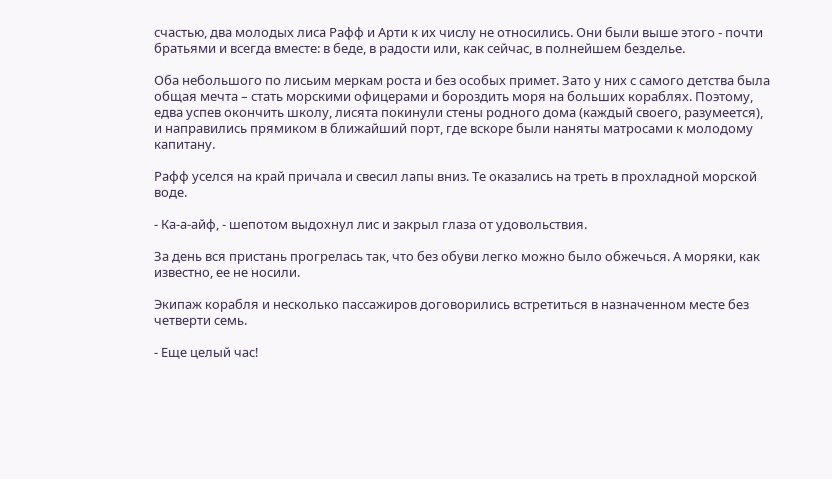счастью, два молодых лиса Рафф и Арти к их числу не относились. Они были выше этого - почти братьями и всегда вместе: в беде, в радости или, как сейчас, в полнейшем безделье.

Оба небольшого по лисьим меркам роста и без особых примет. Зато у них с самого детства была общая мечта – стать морскими офицерами и бороздить моря на больших кораблях. Поэтому, едва успев окончить школу, лисята покинули стены родного дома (каждый своего, разумеется), и направились прямиком в ближайший порт, где вскоре были наняты матросами к молодому капитану.

Рафф уселся на край причала и свесил лапы вниз. Те оказались на треть в прохладной морской воде.

- Ка-а-айф, - шепотом выдохнул лис и закрыл глаза от удовольствия.

За день вся пристань прогрелась так, что без обуви легко можно было обжечься. А моряки, как известно, ее не носили.

Экипаж корабля и несколько пассажиров договорились встретиться в назначенном месте без четверти семь.

- Еще целый час!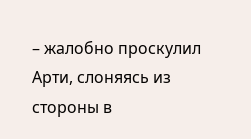– жалобно проскулил Арти, слоняясь из стороны в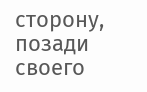сторону, позади своего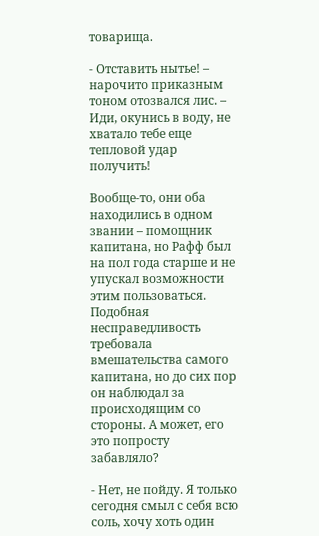товарища.

- Отставить нытье! – нарочито приказным тоном отозвался лис. – Иди, окунись в воду, не хватало тебе еще тепловой удар получить!

Вообще-то, они оба находились в одном звании – помощник капитана, но Рафф был на пол года старше и не упускал возможности этим пользоваться. Подобная несправедливость требовала вмешательства самого капитана, но до сих пор он наблюдал за происходящим со стороны. А может, его это попросту забавляло?

- Нет, не пойду. Я только сегодня смыл с себя всю соль, хочу хоть один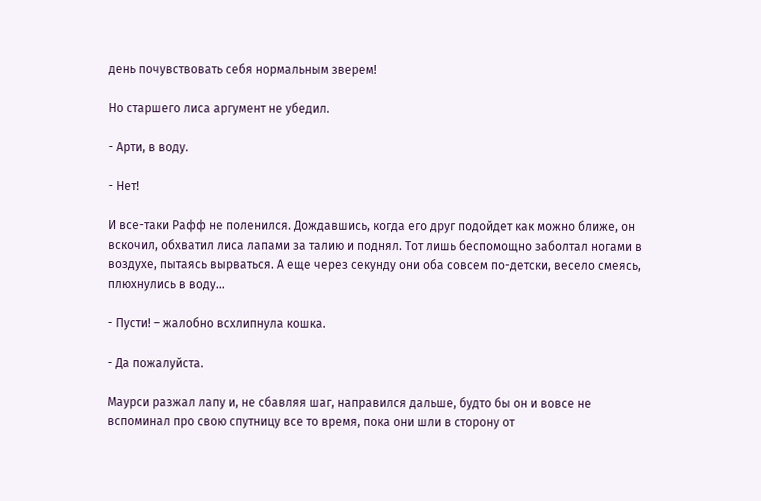день почувствовать себя нормальным зверем!

Но старшего лиса аргумент не убедил.

- Арти, в воду.

- Нет!

И все-таки Рафф не поленился. Дождавшись, когда его друг подойдет как можно ближе, он вскочил, обхватил лиса лапами за талию и поднял. Тот лишь беспомощно заболтал ногами в воздухе, пытаясь вырваться. А еще через секунду они оба совсем по-детски, весело смеясь, плюхнулись в воду...

- Пусти! – жалобно всхлипнула кошка.

- Да пожалуйста.

Маурси разжал лапу и, не сбавляя шаг, направился дальше, будто бы он и вовсе не вспоминал про свою спутницу все то время, пока они шли в сторону от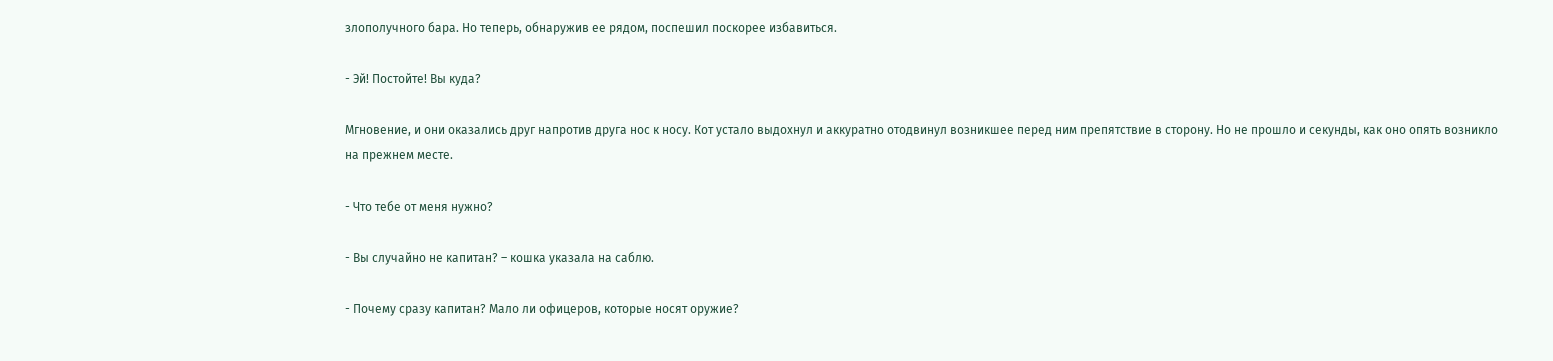злополучного бара. Но теперь, обнаружив ее рядом, поспешил поскорее избавиться.

- Эй! Постойте! Вы куда?

Мгновение, и они оказались друг напротив друга нос к носу. Кот устало выдохнул и аккуратно отодвинул возникшее перед ним препятствие в сторону. Но не прошло и секунды, как оно опять возникло на прежнем месте.

- Что тебе от меня нужно?

- Вы случайно не капитан? – кошка указала на саблю.

- Почему сразу капитан? Мало ли офицеров, которые носят оружие?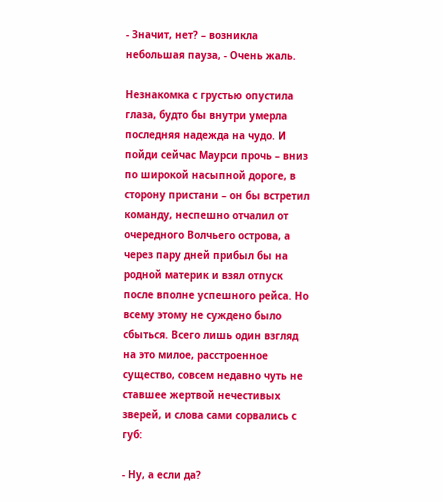- Значит, нет? – возникла небольшая пауза, - Очень жаль.

Незнакомка с грустью опустила глаза, будто бы внутри умерла последняя надежда на чудо. И пойди сейчас Маурси прочь – вниз по широкой насыпной дороге, в сторону пристани – он бы встретил команду, неспешно отчалил от очередного Волчьего острова, а через пару дней прибыл бы на родной материк и взял отпуск после вполне успешного рейса. Но всему этому не суждено было сбыться. Всего лишь один взгляд на это милое, расстроенное существо, совсем недавно чуть не ставшее жертвой нечестивых зверей, и слова сами сорвались с губ:

- Ну, а если да?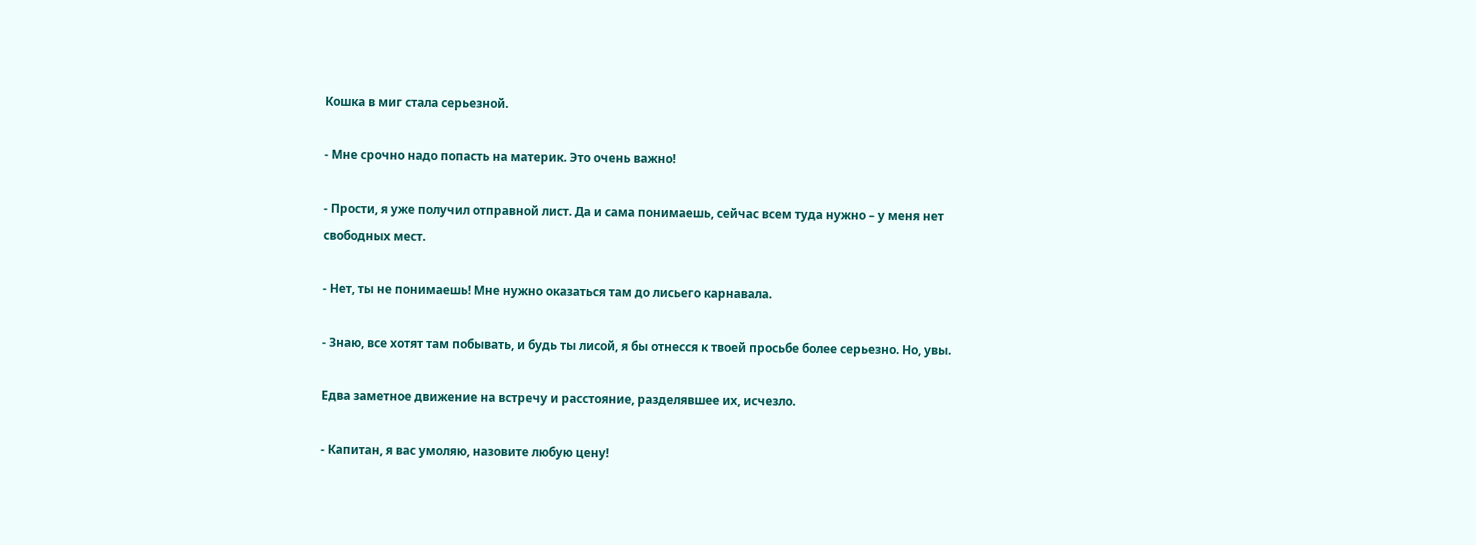Кошка в миг стала серьезной.

- Мне срочно надо попасть на материк. Это очень важно!

- Прости, я уже получил отправной лист. Да и сама понимаешь, сейчас всем туда нужно – у меня нет свободных мест.

- Нет, ты не понимаешь! Мне нужно оказаться там до лисьего карнавала.

- Знаю, все хотят там побывать, и будь ты лисой, я бы отнесся к твоей просьбе более серьезно. Но, увы.

Едва заметное движение на встречу и расстояние, разделявшее их, исчезло.

- Капитан, я вас умоляю, назовите любую цену!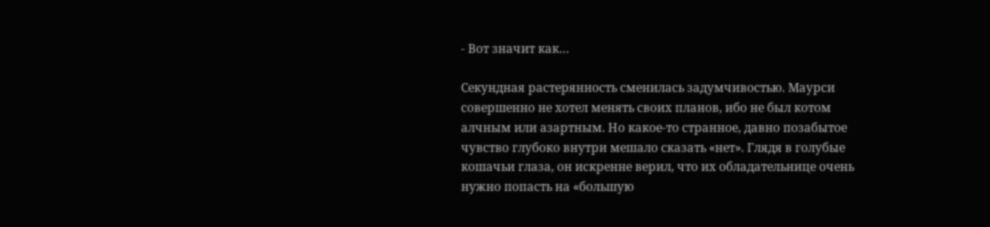- Вот значит как…

Секундная растерянность сменилась задумчивостью. Маурси совершенно не хотел менять своих планов, ибо не был котом алчным или азартным. Но какое-то странное, давно позабытое чувство глубоко внутри мешало сказать «нет». Глядя в голубые кошачьи глаза, он искренне верил, что их обладательнице очень нужно попасть на «большую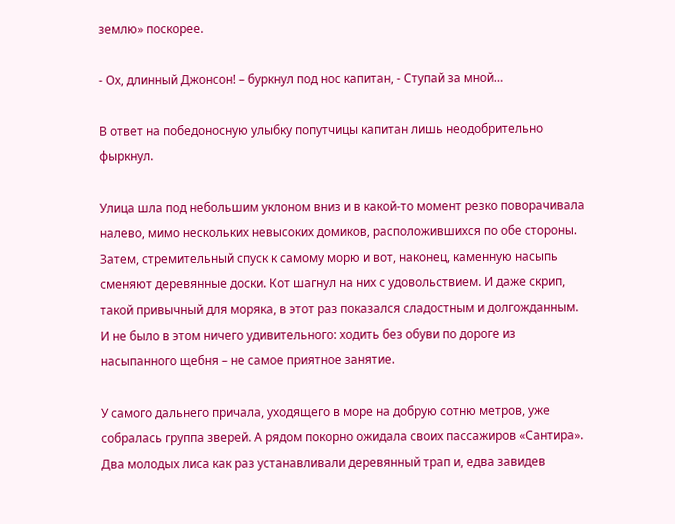землю» поскорее.

- Ох, длинный Джонсон! – буркнул под нос капитан, - Ступай за мной…

В ответ на победоносную улыбку попутчицы капитан лишь неодобрительно фыркнул.

Улица шла под небольшим уклоном вниз и в какой-то момент резко поворачивала налево, мимо нескольких невысоких домиков, расположившихся по обе стороны. Затем, стремительный спуск к самому морю и вот, наконец, каменную насыпь сменяют деревянные доски. Кот шагнул на них с удовольствием. И даже скрип, такой привычный для моряка, в этот раз показался сладостным и долгожданным. И не было в этом ничего удивительного: ходить без обуви по дороге из насыпанного щебня – не самое приятное занятие.

У самого дальнего причала, уходящего в море на добрую сотню метров, уже собралась группа зверей. А рядом покорно ожидала своих пассажиров «Сантира». Два молодых лиса как раз устанавливали деревянный трап и, едва завидев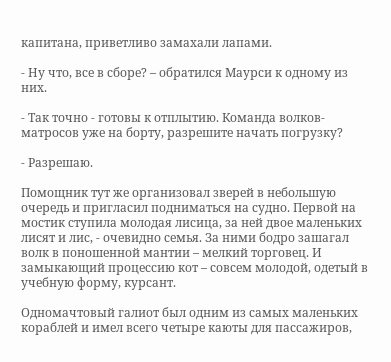капитана, приветливо замахали лапами.

- Ну что, все в сборе? – обратился Маурси к одному из них.

- Так точно - готовы к отплытию. Команда волков-матросов уже на борту, разрешите начать погрузку?

- Разрешаю.

Помощник тут же организовал зверей в небольшую очередь и пригласил подниматься на судно. Первой на мостик ступила молодая лисица, за ней двое маленьких лисят и лис, - очевидно семья. За ними бодро зашагал волк в поношенной мантии – мелкий торговец. И замыкающий процессию кот – совсем молодой, одетый в учебную форму, курсант.

Одномачтовый галиот был одним из самых маленьких кораблей и имел всего четыре каюты для пассажиров,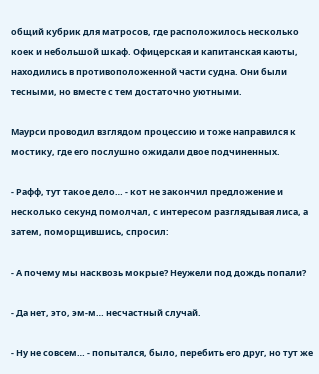общий кубрик для матросов, где расположилось несколько коек и небольшой шкаф. Офицерская и капитанская каюты, находились в противоположенной части судна. Они были тесными, но вместе с тем достаточно уютными.

Маурси проводил взглядом процессию и тоже направился к мостику, где его послушно ожидали двое подчиненных.

- Рафф, тут такое дело… - кот не закончил предложение и несколько секунд помолчал, с интересом разглядывая лиса, а затем, поморщившись, спросил:

- А почему мы насквозь мокрые? Неужели под дождь попали?

- Да нет, это, эм-м… несчастный случай.

- Ну не совсем… - попытался, было, перебить его друг, но тут же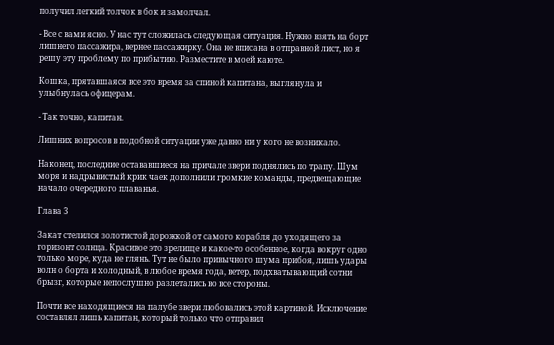получил легкий толчок в бок и замолчал.

- Все с вами ясно. У нас тут сложилась следующая ситуация. Нужно взять на борт лишнего пассажира, вернее пассажирку. Она не вписана в отправной лист, но я решу эту проблему по прибытию. Разместите в моей каюте.

Кошка, прятавшаяся все это время за спиной капитана, выглянула и улыбнулась офицерам.

- Так точно, капитан.

Лишних вопросов в подобной ситуации уже давно ни у кого не возникало.

Наконец, последние остававшиеся на причале звери поднялись по трапу. Шум моря и надрывистый крик чаек дополнили громкие команды, предвещающие начало очередного плаванья.

Глава 3

Закат стелился золотистой дорожкой от самого корабля до уходящего за горизонт солнца. Красивое это зрелище и какое-то особенное, когда вокруг одно только море, куда не глянь. Тут не было привычного шума прибоя, лишь удары волн о борта и холодный, в любое время года, ветер, подхватывающий сотни брызг, которые непослушно разлетались во все стороны.

Почти все находящиеся на палубе звери любовались этой картиной. Исключение составлял лишь капитан, который только что отправил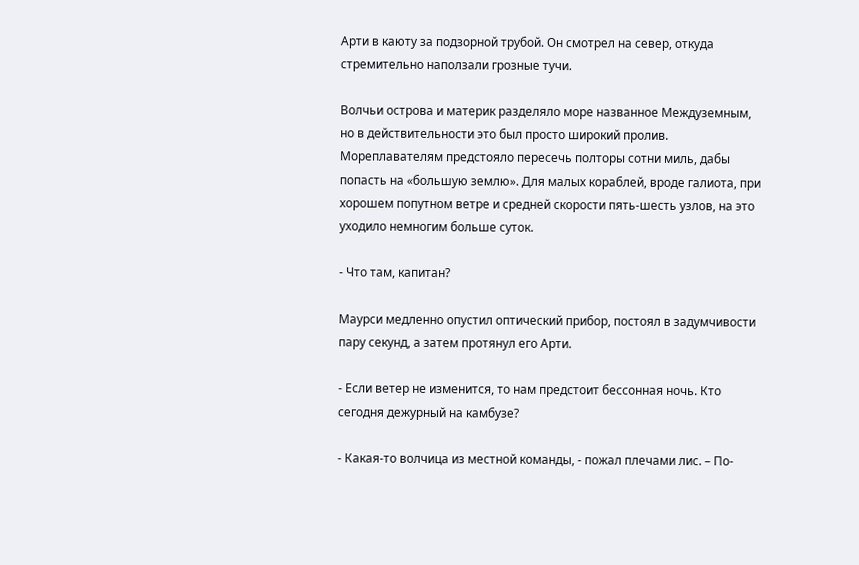Арти в каюту за подзорной трубой. Он смотрел на север, откуда стремительно наползали грозные тучи.

Волчьи острова и материк разделяло море названное Междуземным, но в действительности это был просто широкий пролив. Мореплавателям предстояло пересечь полторы сотни миль, дабы попасть на «большую землю». Для малых кораблей, вроде галиота, при хорошем попутном ветре и средней скорости пять-шесть узлов, на это уходило немногим больше суток.

- Что там, капитан?

Маурси медленно опустил оптический прибор, постоял в задумчивости пару секунд, а затем протянул его Арти.

- Если ветер не изменится, то нам предстоит бессонная ночь. Кто сегодня дежурный на камбузе?

- Какая-то волчица из местной команды, - пожал плечами лис. – По-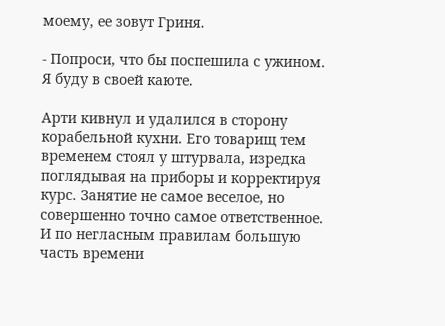моему, ее зовут Гриня.

- Попроси, что бы поспешила с ужином. Я буду в своей каюте.

Арти кивнул и удалился в сторону корабельной кухни. Его товарищ тем временем стоял у штурвала, изредка поглядывая на приборы и корректируя курс. Занятие не самое веселое, но совершенно точно самое ответственное. И по негласным правилам большую часть времени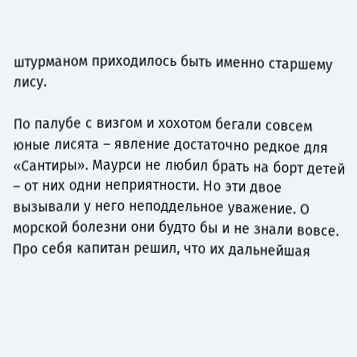штурманом приходилось быть именно старшему лису.

По палубе с визгом и хохотом бегали совсем юные лисята – явление достаточно редкое для «Сантиры». Маурси не любил брать на борт детей – от них одни неприятности. Но эти двое вызывали у него неподдельное уважение. О морской болезни они будто бы и не знали вовсе. Про себя капитан решил, что их дальнейшая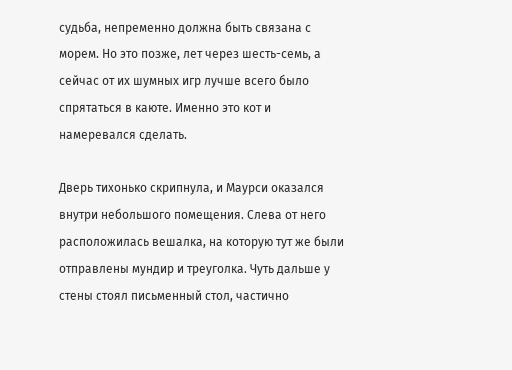судьба, непременно должна быть связана с морем. Но это позже, лет через шесть-семь, а сейчас от их шумных игр лучше всего было спрятаться в каюте. Именно это кот и намеревался сделать.

Дверь тихонько скрипнула, и Маурси оказался внутри небольшого помещения. Слева от него расположилась вешалка, на которую тут же были отправлены мундир и треуголка. Чуть дальше у стены стоял письменный стол, частично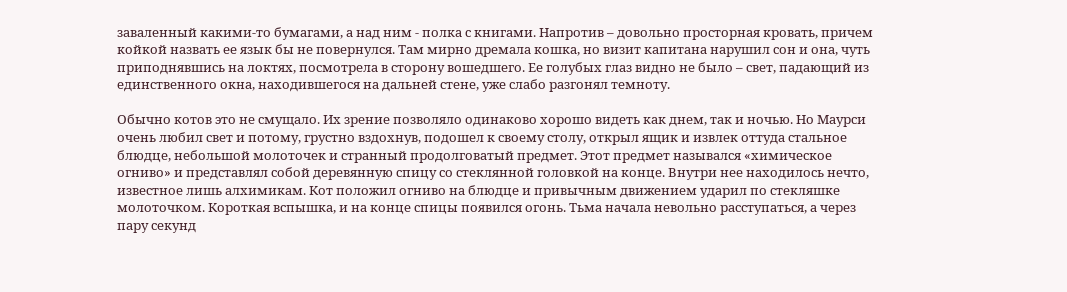заваленный какими-то бумагами, а над ним - полка с книгами. Напротив – довольно просторная кровать, причем койкой назвать ее язык бы не повернулся. Там мирно дремала кошка, но визит капитана нарушил сон и она, чуть приподнявшись на локтях, посмотрела в сторону вошедшего. Ее голубых глаз видно не было – свет, падающий из единственного окна, находившегося на дальней стене, уже слабо разгонял темноту.

Обычно котов это не смущало. Их зрение позволяло одинаково хорошо видеть как днем, так и ночью. Но Маурси очень любил свет и потому, грустно вздохнув, подошел к своему столу, открыл ящик и извлек оттуда стальное блюдце, небольшой молоточек и странный продолговатый предмет. Этот предмет назывался «химическое огниво» и представлял собой деревянную спицу со стеклянной головкой на конце. Внутри нее находилось нечто, известное лишь алхимикам. Кот положил огниво на блюдце и привычным движением ударил по стекляшке молоточком. Короткая вспышка, и на конце спицы появился огонь. Тьма начала невольно расступаться, а через пару секунд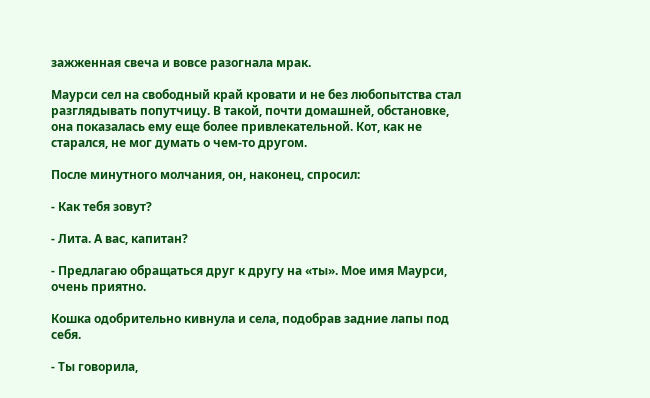зажженная свеча и вовсе разогнала мрак.

Маурси сел на свободный край кровати и не без любопытства стал разглядывать попутчицу. В такой, почти домашней, обстановке, она показалась ему еще более привлекательной. Кот, как не старался, не мог думать о чем-то другом.

После минутного молчания, он, наконец, спросил:

- Как тебя зовут?

- Лита. А вас, капитан?

- Предлагаю обращаться друг к другу на «ты». Мое имя Маурси, очень приятно.

Кошка одобрительно кивнула и села, подобрав задние лапы под себя.

- Ты говорила,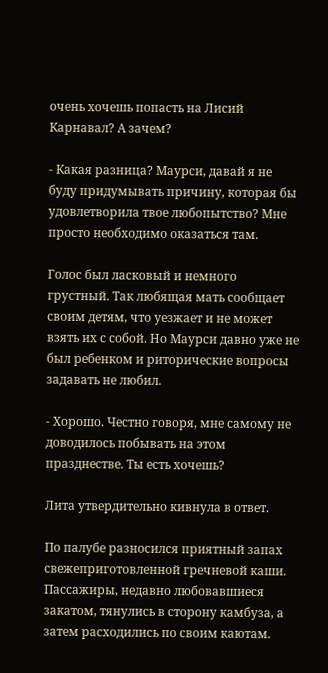очень хочешь попасть на Лисий Карнавал? А зачем?

- Какая разница? Маурси, давай я не буду придумывать причину, которая бы удовлетворила твое любопытство? Мне просто необходимо оказаться там.

Голос был ласковый и немного грустный. Так любящая мать сообщает своим детям, что уезжает и не может взять их с собой. Но Маурси давно уже не был ребенком и риторические вопросы задавать не любил.

- Хорошо. Честно говоря, мне самому не доводилось побывать на этом празднестве. Ты есть хочешь?

Лита утвердительно кивнула в ответ.

По палубе разносился приятный запах свежеприготовленной гречневой каши. Пассажиры, недавно любовавшиеся закатом, тянулись в сторону камбуза, а затем расходились по своим каютам.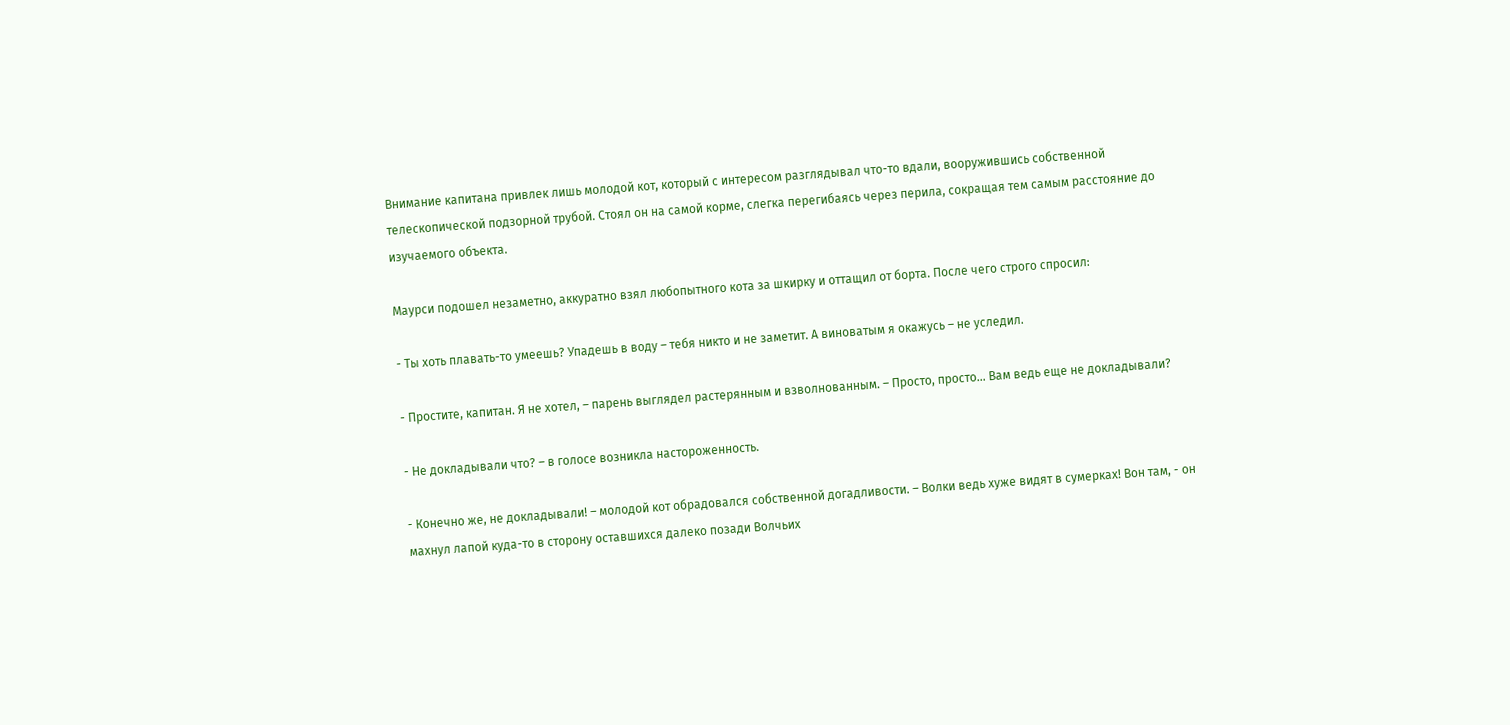Внимание капитана привлек лишь молодой кот, который с интересом разглядывал что-то вдали, вооружившись собственной телескопической подзорной трубой. Стоял он на самой корме, слегка перегибаясь через перила, сокращая тем самым расстояние до изучаемого объекта.

Маурси подошел незаметно, аккуратно взял любопытного кота за шкирку и оттащил от борта. После чего строго спросил:

- Ты хоть плавать-то умеешь? Упадешь в воду – тебя никто и не заметит. А виноватым я окажусь – не уследил.

- Простите, капитан. Я не хотел, – парень выглядел растерянным и взволнованным. – Просто, просто… Вам ведь еще не докладывали?

- Не докладывали что? – в голосе возникла настороженность.

- Конечно же, не докладывали! – молодой кот обрадовался собственной догадливости. – Волки ведь хуже видят в сумерках! Вон там, - он махнул лапой куда-то в сторону оставшихся далеко позади Волчьих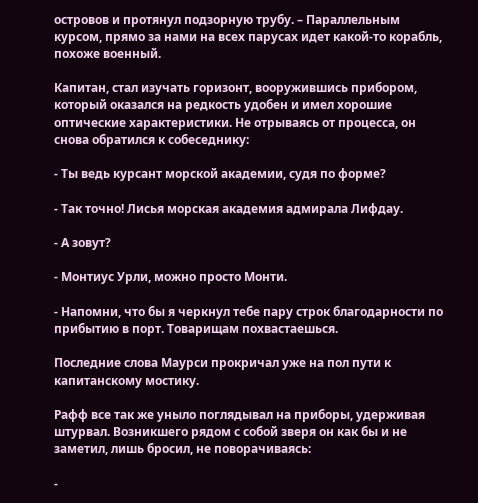островов и протянул подзорную трубу. – Параллельным курсом, прямо за нами на всех парусах идет какой-то корабль, похоже военный.

Капитан, стал изучать горизонт, вооружившись прибором, который оказался на редкость удобен и имел хорошие оптические характеристики. Не отрываясь от процесса, он снова обратился к собеседнику:

- Ты ведь курсант морской академии, судя по форме?

- Так точно! Лисья морская академия адмирала Лифдау.

- А зовут?

- Монтиус Урли, можно просто Монти.

- Напомни, что бы я черкнул тебе пару строк благодарности по прибытию в порт. Товарищам похвастаешься.

Последние слова Маурси прокричал уже на пол пути к капитанскому мостику.

Рафф все так же уныло поглядывал на приборы, удерживая штурвал. Возникшего рядом с собой зверя он как бы и не заметил, лишь бросил, не поворачиваясь:

-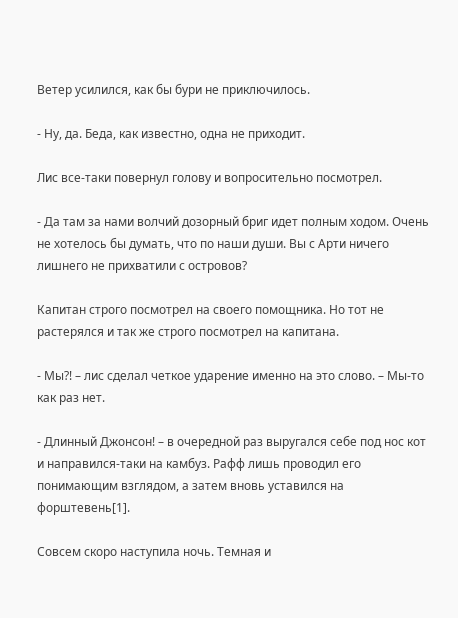Ветер усилился, как бы бури не приключилось.

- Ну, да. Беда, как известно, одна не приходит.

Лис все-таки повернул голову и вопросительно посмотрел.

- Да там за нами волчий дозорный бриг идет полным ходом. Очень не хотелось бы думать, что по наши души. Вы с Арти ничего лишнего не прихватили с островов?

Капитан строго посмотрел на своего помощника. Но тот не растерялся и так же строго посмотрел на капитана.

- Мы?! – лис сделал четкое ударение именно на это слово. – Мы-то как раз нет.

- Длинный Джонсон! – в очередной раз выругался себе под нос кот и направился-таки на камбуз. Рафф лишь проводил его понимающим взглядом, а затем вновь уставился на форштевень[1].

Совсем скоро наступила ночь. Темная и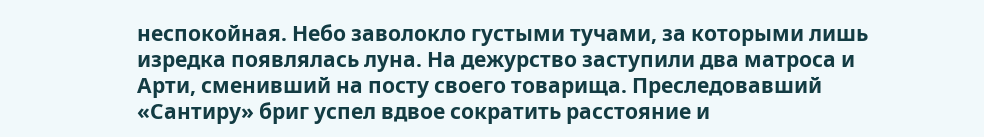неспокойная. Небо заволокло густыми тучами, за которыми лишь изредка появлялась луна. На дежурство заступили два матроса и Арти, сменивший на посту своего товарища. Преследовавший «Сантиру» бриг успел вдвое сократить расстояние и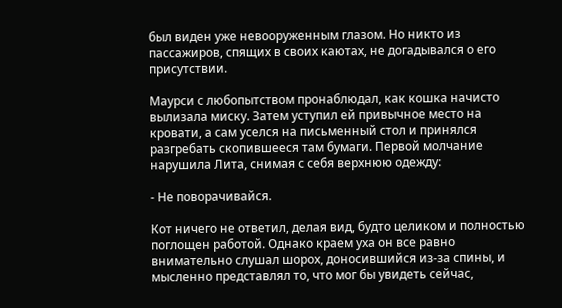был виден уже невооруженным глазом. Но никто из пассажиров, спящих в своих каютах, не догадывался о его присутствии.

Маурси с любопытством пронаблюдал, как кошка начисто вылизала миску. Затем уступил ей привычное место на кровати, а сам уселся на письменный стол и принялся разгребать скопившееся там бумаги. Первой молчание нарушила Лита, снимая с себя верхнюю одежду:

- Не поворачивайся.

Кот ничего не ответил, делая вид, будто целиком и полностью поглощен работой. Однако краем уха он все равно внимательно слушал шорох, доносившийся из-за спины, и мысленно представлял то, что мог бы увидеть сейчас,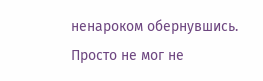ненароком обернувшись. Просто не мог не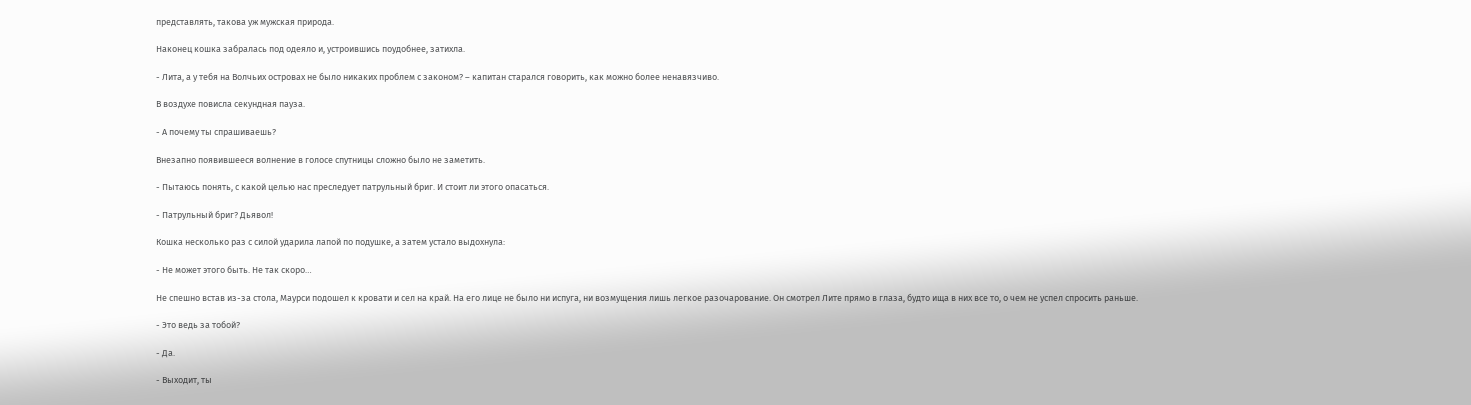представлять, такова уж мужская природа.

Наконец кошка забралась под одеяло и, устроившись поудобнее, затихла.

- Лита, а у тебя на Волчьих островах не было никаких проблем с законом? – капитан старался говорить, как можно более ненавязчиво.

В воздухе повисла секундная пауза.

- А почему ты спрашиваешь?

Внезапно появившееся волнение в голосе спутницы сложно было не заметить.

- Пытаюсь понять, с какой целью нас преследует патрульный бриг. И стоит ли этого опасаться.

- Патрульный бриг? Дьявол!

Кошка несколько раз с силой ударила лапой по подушке, а затем устало выдохнула:

- Не может этого быть. Не так скоро…

Не спешно встав из-за стола, Маурси подошел к кровати и сел на край. На его лице не было ни испуга, ни возмущения лишь легкое разочарование. Он смотрел Лите прямо в глаза, будто ища в них все то, о чем не успел спросить раньше.

- Это ведь за тобой?

- Да.

- Выходит, ты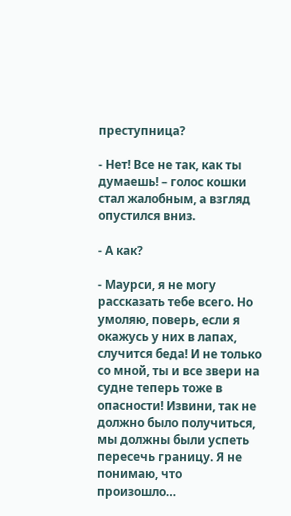преступница?

- Нет! Все не так, как ты думаешь! – голос кошки стал жалобным, а взгляд опустился вниз.

- А как?

- Маурси, я не могу рассказать тебе всего. Но умоляю, поверь, если я окажусь у них в лапах, случится беда! И не только со мной, ты и все звери на судне теперь тоже в опасности! Извини, так не должно было получиться, мы должны были успеть пересечь границу. Я не понимаю, что произошло…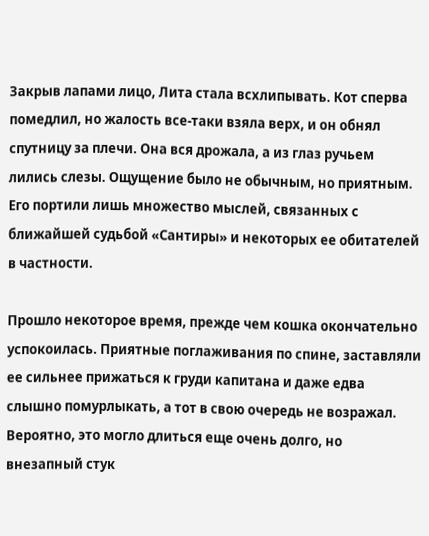Закрыв лапами лицо, Лита стала всхлипывать. Кот сперва помедлил, но жалость все-таки взяла верх, и он обнял спутницу за плечи. Она вся дрожала, а из глаз ручьем лились слезы. Ощущение было не обычным, но приятным. Его портили лишь множество мыслей, связанных с ближайшей судьбой «Сантиры» и некоторых ее обитателей в частности.

Прошло некоторое время, прежде чем кошка окончательно успокоилась. Приятные поглаживания по спине, заставляли ее сильнее прижаться к груди капитана и даже едва слышно помурлыкать, а тот в свою очередь не возражал. Вероятно, это могло длиться еще очень долго, но внезапный стук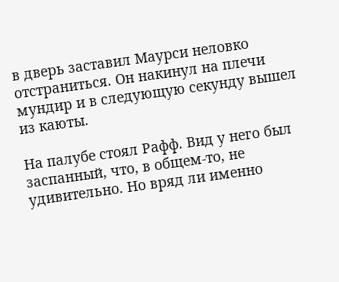в дверь заставил Маурси неловко отстраниться. Он накинул на плечи мундир и в следующую секунду вышел из каюты.

На палубе стоял Рафф. Вид у него был заспанный, что, в общем-то, не удивительно. Но вряд ли именно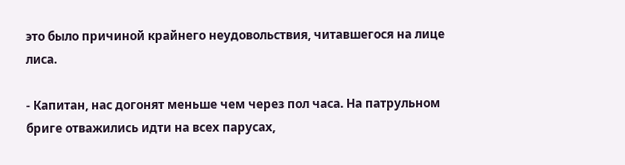это было причиной крайнего неудовольствия, читавшегося на лице лиса.

- Капитан, нас догонят меньше чем через пол часа. На патрульном бриге отважились идти на всех парусах,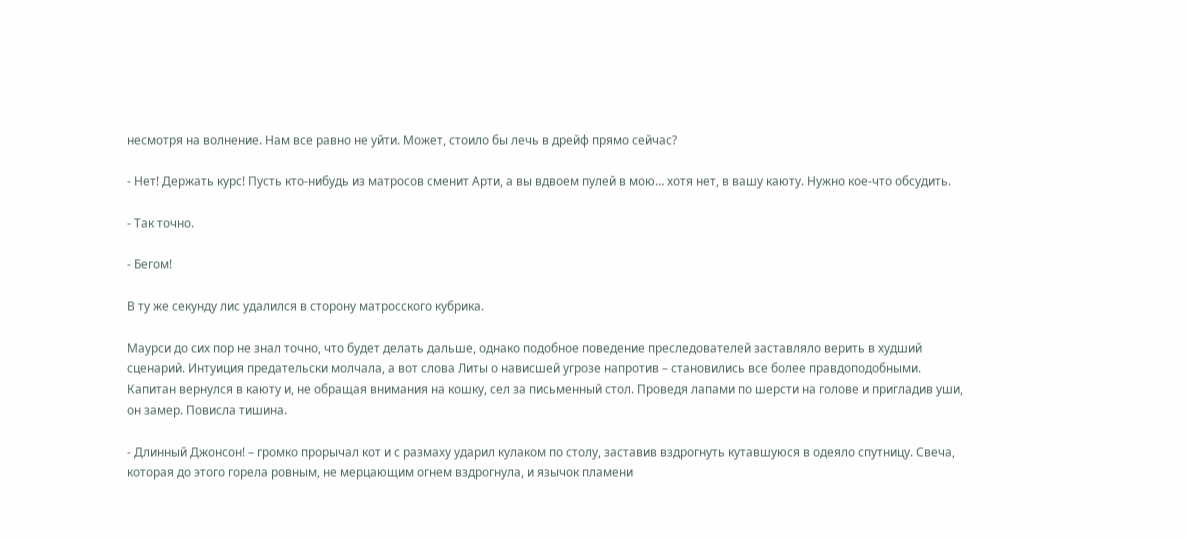несмотря на волнение. Нам все равно не уйти. Может, стоило бы лечь в дрейф прямо сейчас?

- Нет! Держать курс! Пусть кто-нибудь из матросов сменит Арти, а вы вдвоем пулей в мою… хотя нет, в вашу каюту. Нужно кое-что обсудить.

- Так точно.

- Бегом!

В ту же секунду лис удалился в сторону матросского кубрика.

Маурси до сих пор не знал точно, что будет делать дальше, однако подобное поведение преследователей заставляло верить в худший сценарий. Интуиция предательски молчала, а вот слова Литы о нависшей угрозе напротив – становились все более правдоподобными. Капитан вернулся в каюту и, не обращая внимания на кошку, сел за письменный стол. Проведя лапами по шерсти на голове и пригладив уши, он замер. Повисла тишина.

- Длинный Джонсон! – громко прорычал кот и с размаху ударил кулаком по столу, заставив вздрогнуть кутавшуюся в одеяло спутницу. Свеча, которая до этого горела ровным, не мерцающим огнем вздрогнула, и язычок пламени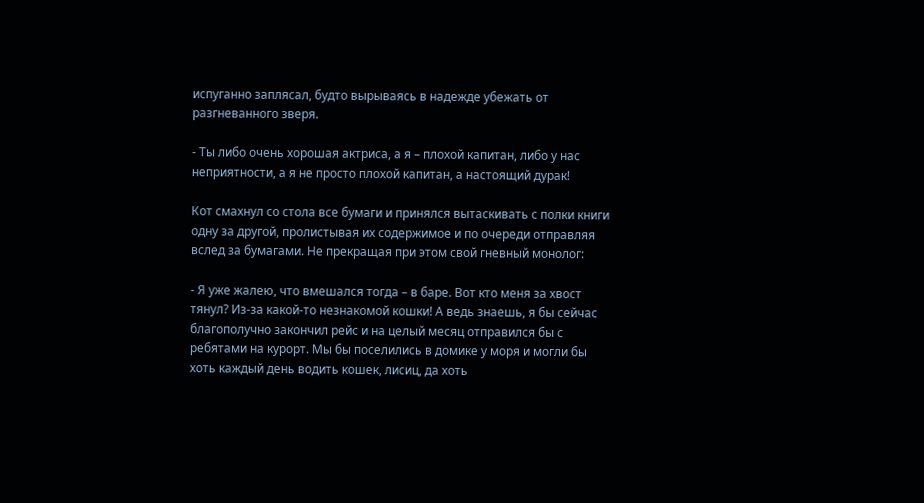испуганно заплясал, будто вырываясь в надежде убежать от разгневанного зверя.

- Ты либо очень хорошая актриса, а я – плохой капитан, либо у нас неприятности, а я не просто плохой капитан, а настоящий дурак!

Кот смахнул со стола все бумаги и принялся вытаскивать с полки книги одну за другой, пролистывая их содержимое и по очереди отправляя вслед за бумагами. Не прекращая при этом свой гневный монолог:

- Я уже жалею, что вмешался тогда – в баре. Вот кто меня за хвост тянул? Из-за какой-то незнакомой кошки! А ведь знаешь, я бы сейчас благополучно закончил рейс и на целый месяц отправился бы с ребятами на курорт. Мы бы поселились в домике у моря и могли бы хоть каждый день водить кошек, лисиц, да хоть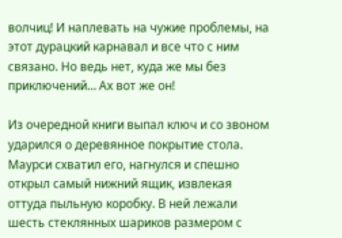волчиц! И наплевать на чужие проблемы, на этот дурацкий карнавал и все что с ним связано. Но ведь нет, куда же мы без приключений… Ах вот же он!

Из очередной книги выпал ключ и со звоном ударился о деревянное покрытие стола. Маурси схватил его, нагнулся и спешно открыл самый нижний ящик, извлекая оттуда пыльную коробку. В ней лежали шесть стеклянных шариков размером с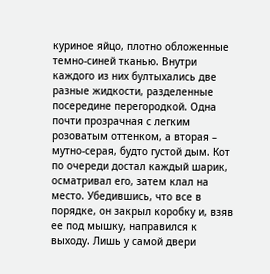куриное яйцо, плотно обложенные темно-синей тканью. Внутри каждого из них бултыхались две разные жидкости, разделенные посередине перегородкой. Одна почти прозрачная с легким розоватым оттенком, а вторая – мутно-серая, будто густой дым. Кот по очереди достал каждый шарик, осматривал его, затем клал на место. Убедившись, что все в порядке, он закрыл коробку и, взяв ее под мышку, направился к выходу. Лишь у самой двери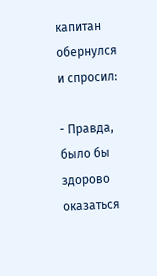капитан обернулся и спросил:

- Правда, было бы здорово оказаться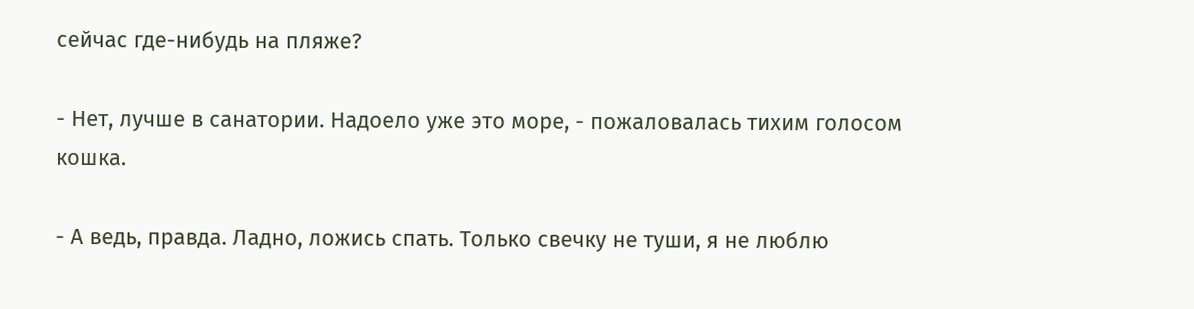сейчас где-нибудь на пляже?

- Нет, лучше в санатории. Надоело уже это море, - пожаловалась тихим голосом кошка.

- А ведь, правда. Ладно, ложись спать. Только свечку не туши, я не люблю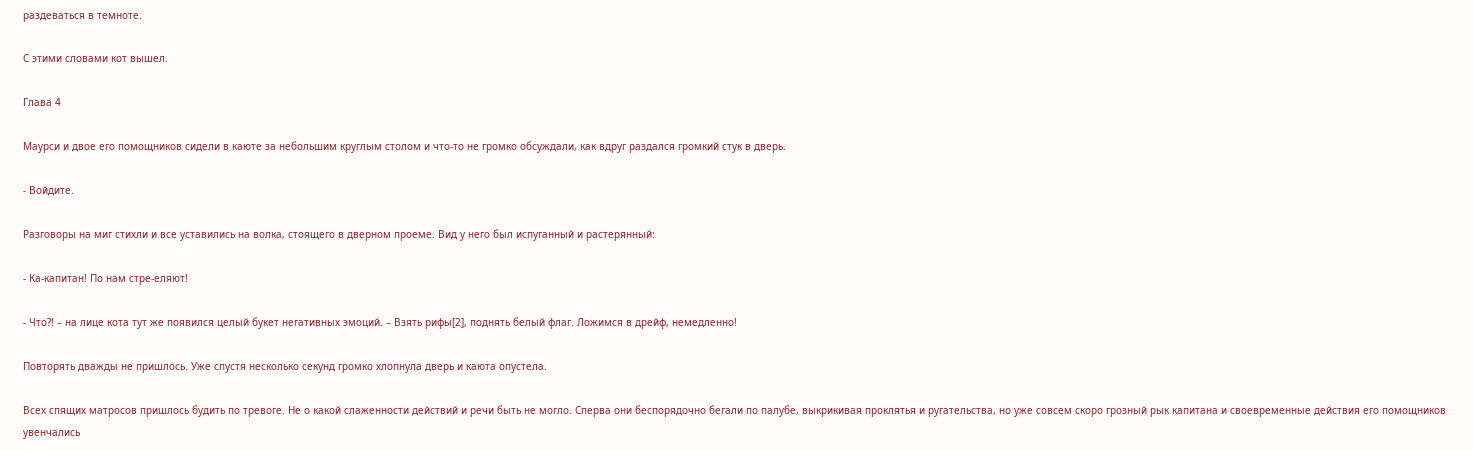раздеваться в темноте.

С этими словами кот вышел.

Глава 4

Маурси и двое его помощников сидели в каюте за небольшим круглым столом и что-то не громко обсуждали, как вдруг раздался громкий стук в дверь.

- Войдите.

Разговоры на миг стихли и все уставились на волка, стоящего в дверном проеме. Вид у него был испуганный и растерянный:

- Ка-капитан! По нам стре-еляют!

- Что?! – на лице кота тут же появился целый букет негативных эмоций. – Взять рифы[2], поднять белый флаг. Ложимся в дрейф, немедленно!

Повторять дважды не пришлось. Уже спустя несколько секунд громко хлопнула дверь и каюта опустела.

Всех спящих матросов пришлось будить по тревоге. Не о какой слаженности действий и речи быть не могло. Сперва они беспорядочно бегали по палубе, выкрикивая проклятья и ругательства, но уже совсем скоро грозный рык капитана и своевременные действия его помощников увенчались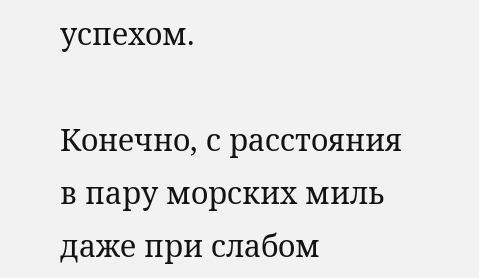успехом.

Конечно, с расстояния в пару морских миль даже при слабом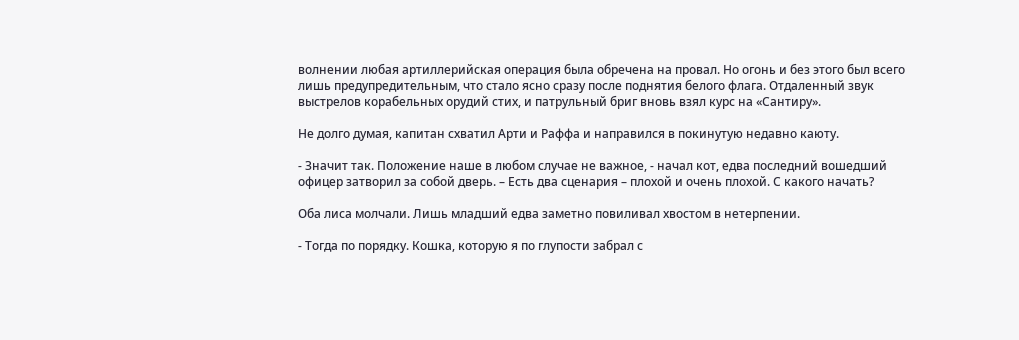волнении любая артиллерийская операция была обречена на провал. Но огонь и без этого был всего лишь предупредительным, что стало ясно сразу после поднятия белого флага. Отдаленный звук выстрелов корабельных орудий стих, и патрульный бриг вновь взял курс на «Сантиру».

Не долго думая, капитан схватил Арти и Раффа и направился в покинутую недавно каюту.

- Значит так. Положение наше в любом случае не важное, - начал кот, едва последний вошедший офицер затворил за собой дверь. – Есть два сценария – плохой и очень плохой. С какого начать?

Оба лиса молчали. Лишь младший едва заметно повиливал хвостом в нетерпении.

- Тогда по порядку. Кошка, которую я по глупости забрал с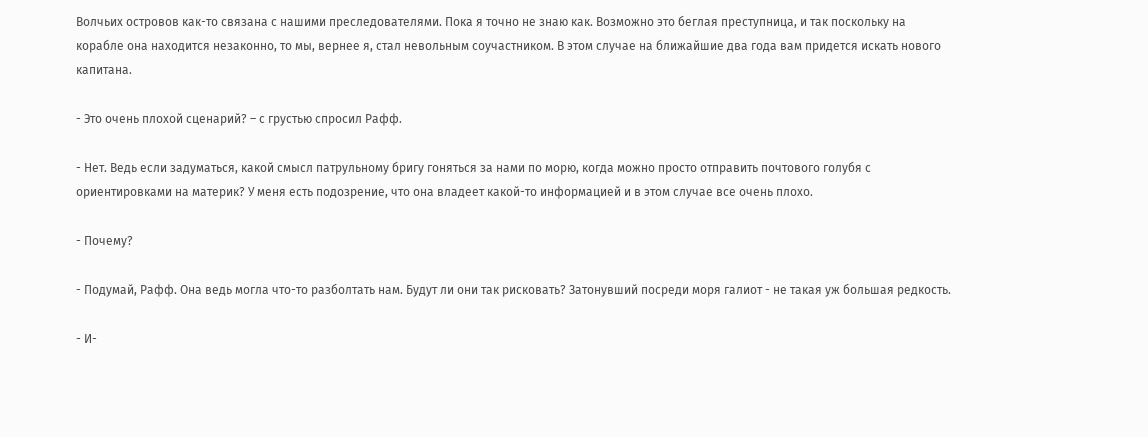Волчьих островов как-то связана с нашими преследователями. Пока я точно не знаю как. Возможно это беглая преступница, и так поскольку на корабле она находится незаконно, то мы, вернее я, стал невольным соучастником. В этом случае на ближайшие два года вам придется искать нового капитана.

- Это очень плохой сценарий? – с грустью спросил Рафф.

- Нет. Ведь если задуматься, какой смысл патрульному бригу гоняться за нами по морю, когда можно просто отправить почтового голубя с ориентировками на материк? У меня есть подозрение, что она владеет какой-то информацией и в этом случае все очень плохо.

- Почему?

- Подумай, Рафф. Она ведь могла что-то разболтать нам. Будут ли они так рисковать? Затонувший посреди моря галиот - не такая уж большая редкость.

- И-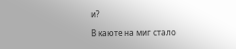и?

В каюте на миг стало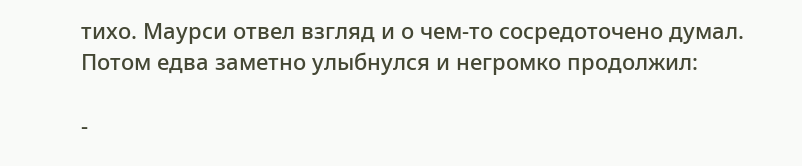тихо. Маурси отвел взгляд и о чем-то сосредоточено думал. Потом едва заметно улыбнулся и негромко продолжил:

-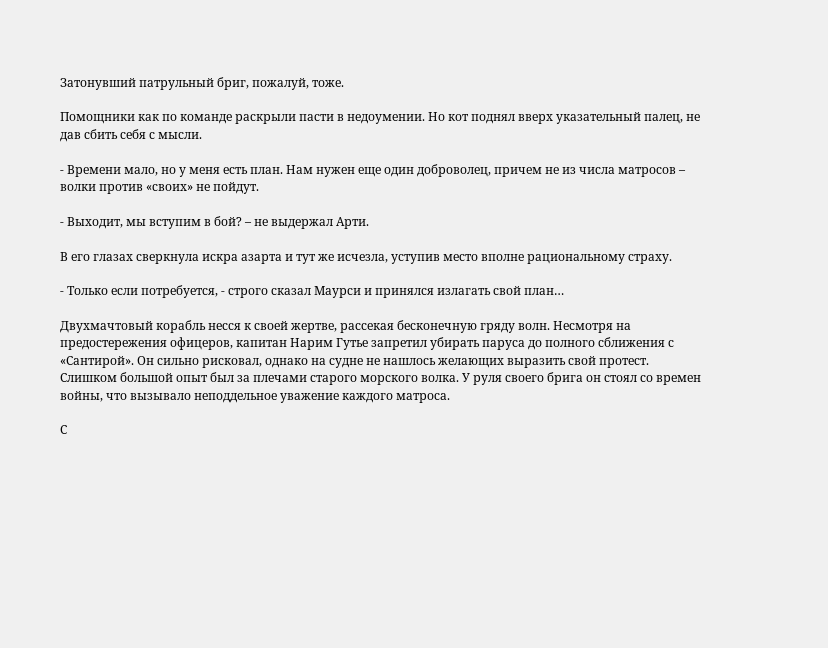Затонувший патрульный бриг, пожалуй, тоже.

Помощники как по команде раскрыли пасти в недоумении. Но кот поднял вверх указательный палец, не дав сбить себя с мысли.

- Времени мало, но у меня есть план. Нам нужен еще один доброволец, причем не из числа матросов – волки против «своих» не пойдут.

- Выходит, мы вступим в бой? – не выдержал Арти.

В его глазах сверкнула искра азарта и тут же исчезла, уступив место вполне рациональному страху.

- Только если потребуется, - строго сказал Маурси и принялся излагать свой план…

Двухмачтовый корабль несся к своей жертве, рассекая бесконечную гряду волн. Несмотря на предостережения офицеров, капитан Нарим Гутье запретил убирать паруса до полного сближения с «Сантирой». Он сильно рисковал, однако на судне не нашлось желающих выразить свой протест. Слишком большой опыт был за плечами старого морского волка. У руля своего брига он стоял со времен войны, что вызывало неподдельное уважение каждого матроса.

С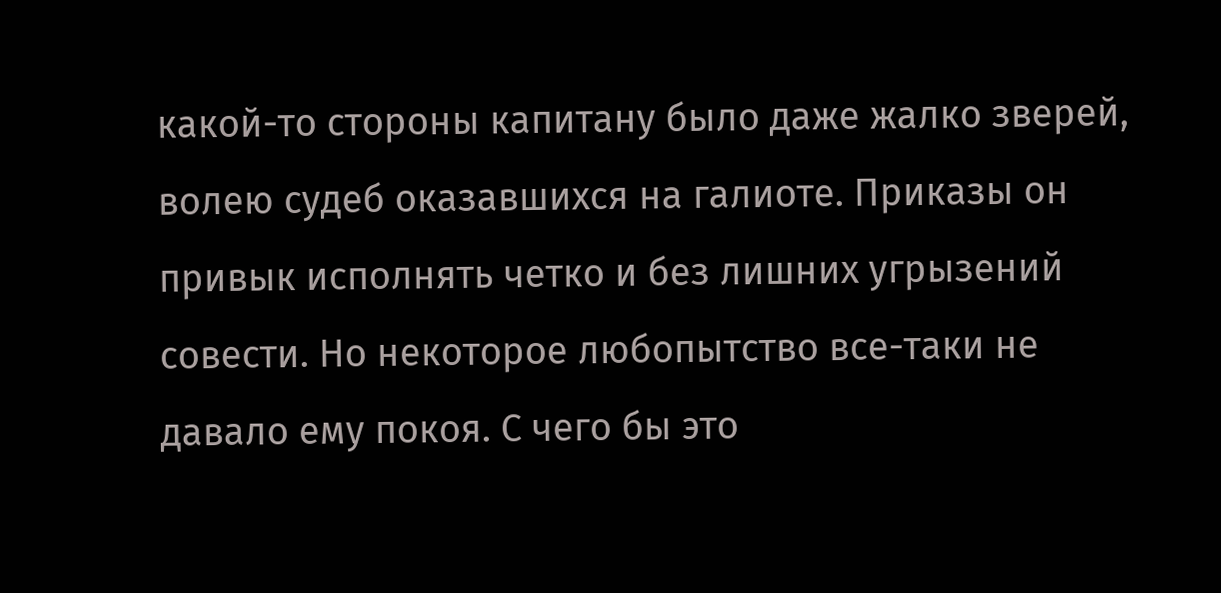какой-то стороны капитану было даже жалко зверей, волею судеб оказавшихся на галиоте. Приказы он привык исполнять четко и без лишних угрызений совести. Но некоторое любопытство все-таки не давало ему покоя. С чего бы это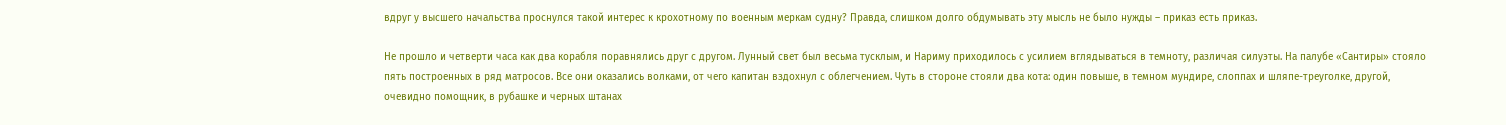вдруг у высшего начальства проснулся такой интерес к крохотному по военным меркам судну? Правда, слишком долго обдумывать эту мысль не было нужды – приказ есть приказ.

Не прошло и четверти часа как два корабля поравнялись друг с другом. Лунный свет был весьма тусклым, и Нариму приходилось с усилием вглядываться в темноту, различая силуэты. На палубе «Сантиры» стояло пять построенных в ряд матросов. Все они оказались волками, от чего капитан вздохнул с облегчением. Чуть в стороне стояли два кота: один повыше, в темном мундире, слоппах и шляпе-треуголке, другой, очевидно помощник, в рубашке и черных штанах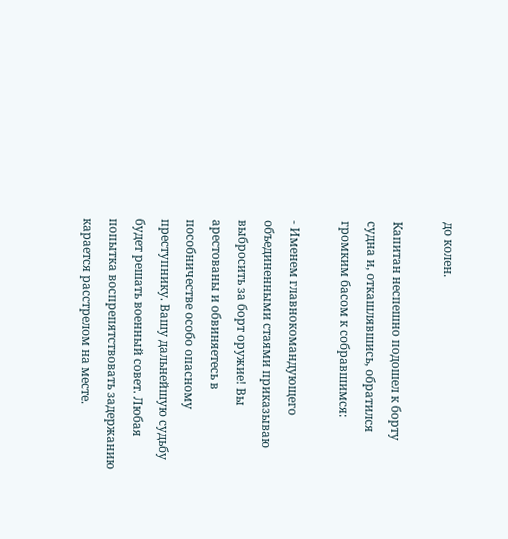до колен.

Капитан неспешно подошел к борту судна и, откашлявшись, обратился громким басом к собравшимся:

- Именем главнокомандующего объединенными стаями приказываю выбросить за борт оружие! Вы арестованы и обвиняетесь в пособничестве особо опасному преступнику. Вашу дальнейшую судьбу будет решать военный совет. Любая попытка воспрепятствовать задержанию карается расстрелом на месте.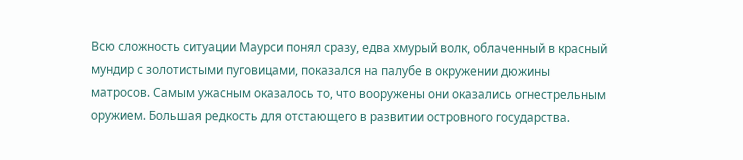Всю сложность ситуации Маурси понял сразу, едва хмурый волк, облаченный в красный мундир с золотистыми пуговицами, показался на палубе в окружении дюжины матросов. Самым ужасным оказалось то, что вооружены они оказались огнестрельным оружием. Большая редкость для отстающего в развитии островного государства.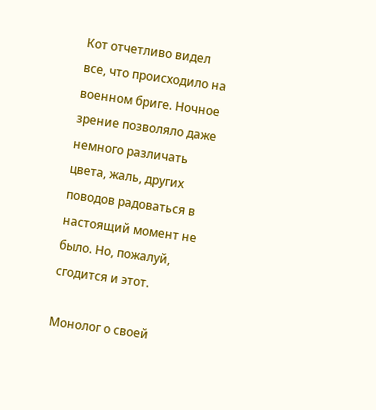Кот отчетливо видел все, что происходило на военном бриге. Ночное зрение позволяло даже немного различать цвета, жаль, других поводов радоваться в настоящий момент не было. Но, пожалуй, сгодится и этот.

Монолог о своей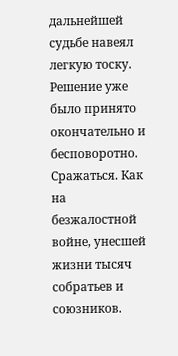дальнейшей судьбе навеял легкую тоску. Решение уже было принято окончательно и бесповоротно. Сражаться. Как на безжалостной войне, унесшей жизни тысяч собратьев и союзников.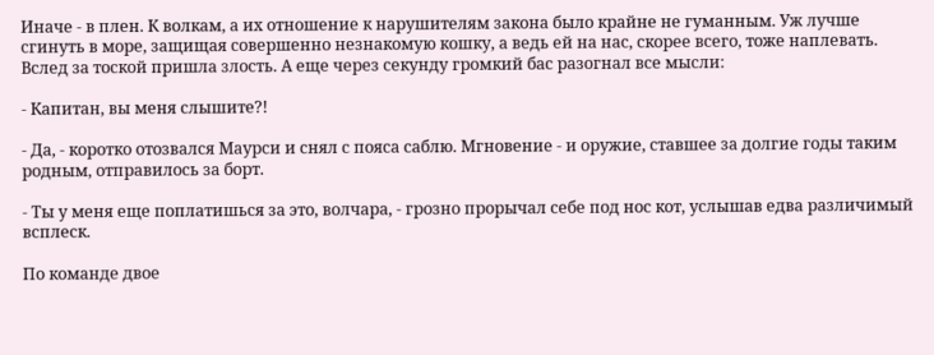Иначе - в плен. К волкам, а их отношение к нарушителям закона было крайне не гуманным. Уж лучше сгинуть в море, защищая совершенно незнакомую кошку, а ведь ей на нас, скорее всего, тоже наплевать. Вслед за тоской пришла злость. А еще через секунду громкий бас разогнал все мысли:

- Капитан, вы меня слышите?!

- Да, - коротко отозвался Маурси и снял с пояса саблю. Мгновение - и оружие, ставшее за долгие годы таким родным, отправилось за борт.

- Ты у меня еще поплатишься за это, волчара, - грозно прорычал себе под нос кот, услышав едва различимый всплеск.

По команде двое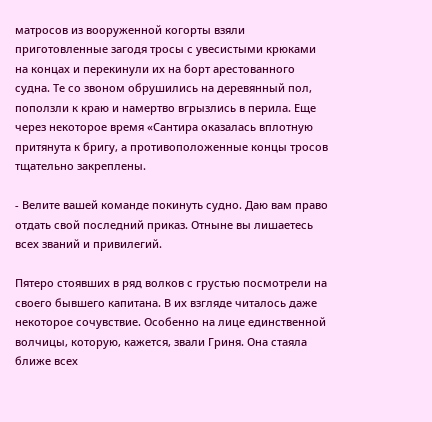матросов из вооруженной когорты взяли приготовленные загодя тросы с увесистыми крюками на концах и перекинули их на борт арестованного судна. Те со звоном обрушились на деревянный пол, поползли к краю и намертво вгрызлись в перила. Еще через некоторое время «Сантира оказалась вплотную притянута к бригу, а противоположенные концы тросов тщательно закреплены.

- Велите вашей команде покинуть судно. Даю вам право отдать свой последний приказ. Отныне вы лишаетесь всех званий и привилегий.

Пятеро стоявших в ряд волков с грустью посмотрели на своего бывшего капитана. В их взгляде читалось даже некоторое сочувствие. Особенно на лице единственной волчицы, которую, кажется, звали Гриня. Она стаяла ближе всех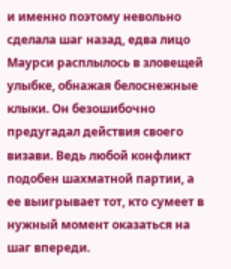и именно поэтому невольно сделала шаг назад, едва лицо Маурси расплылось в зловещей улыбке, обнажая белоснежные клыки. Он безошибочно предугадал действия своего визави. Ведь любой конфликт подобен шахматной партии, а ее выигрывает тот, кто сумеет в нужный момент оказаться на шаг впереди.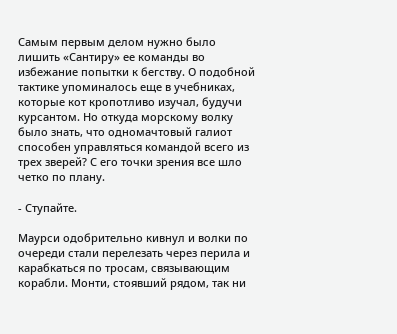Самым первым делом нужно было лишить «Сантиру» ее команды во избежание попытки к бегству. О подобной тактике упоминалось еще в учебниках, которые кот кропотливо изучал, будучи курсантом. Но откуда морскому волку было знать, что одномачтовый галиот способен управляться командой всего из трех зверей? С его точки зрения все шло четко по плану.

- Ступайте.

Маурси одобрительно кивнул и волки по очереди стали перелезать через перила и карабкаться по тросам, связывающим корабли. Монти, стоявший рядом, так ни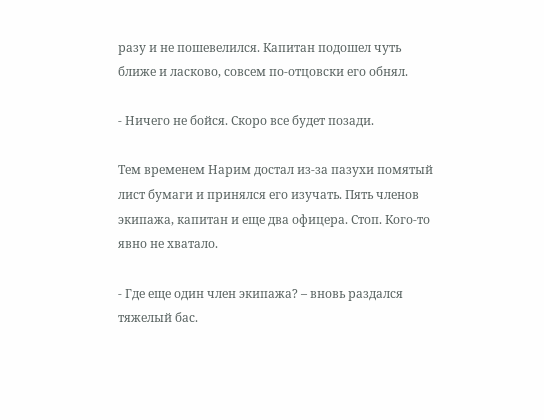разу и не пошевелился. Капитан подошел чуть ближе и ласково, совсем по-отцовски его обнял.

- Ничего не бойся. Скоро все будет позади.

Тем временем Нарим достал из-за пазухи помятый лист бумаги и принялся его изучать. Пять членов экипажа, капитан и еще два офицера. Стоп. Кого-то явно не хватало.

- Где еще один член экипажа? – вновь раздался тяжелый бас.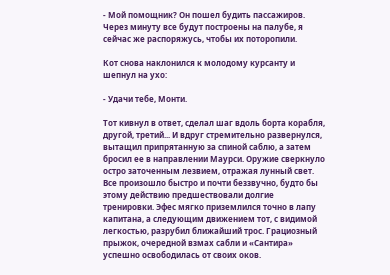- Мой помощник? Он пошел будить пассажиров. Через минуту все будут построены на палубе, я сейчас же распоряжусь, чтобы их поторопили.

Кот снова наклонился к молодому курсанту и шепнул на ухо:

- Удачи тебе, Монти.

Тот кивнул в ответ, сделал шаг вдоль борта корабля, другой, третий... И вдруг стремительно развернулся, вытащил припрятанную за спиной саблю, а затем бросил ее в направлении Маурси. Оружие сверкнуло остро заточенным лезвием, отражая лунный свет. Все произошло быстро и почти беззвучно, будто бы этому действию предшествовали долгие тренировки. Эфес мягко приземлился точно в лапу капитана, а следующим движением тот, с видимой легкостью, разрубил ближайший трос. Грациозный прыжок, очередной взмах сабли и «Сантира» успешно освободилась от своих оков.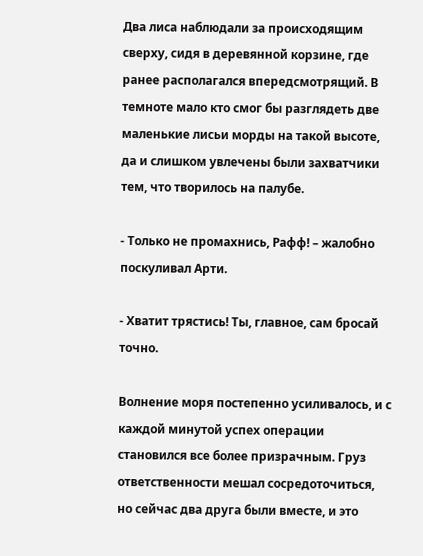Два лиса наблюдали за происходящим сверху, сидя в деревянной корзине, где ранее располагался впередсмотрящий. В темноте мало кто смог бы разглядеть две маленькие лисьи морды на такой высоте, да и слишком увлечены были захватчики тем, что творилось на палубе.

- Только не промахнись, Рафф! – жалобно поскуливал Арти.

- Хватит трястись! Ты, главное, сам бросай точно.

Волнение моря постепенно усиливалось, и с каждой минутой успех операции становился все более призрачным. Груз ответственности мешал сосредоточиться, но сейчас два друга были вместе, и это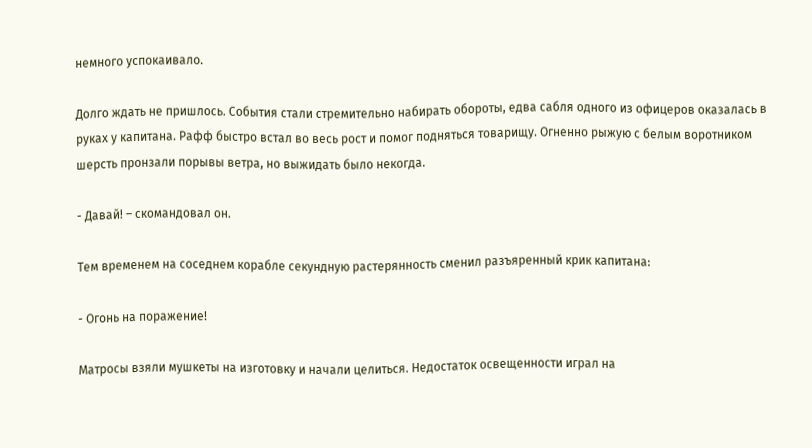немного успокаивало.

Долго ждать не пришлось. События стали стремительно набирать обороты, едва сабля одного из офицеров оказалась в руках у капитана. Рафф быстро встал во весь рост и помог подняться товарищу. Огненно рыжую с белым воротником шерсть пронзали порывы ветра, но выжидать было некогда.

- Давай! – скомандовал он.

Тем временем на соседнем корабле секундную растерянность сменил разъяренный крик капитана:

- Огонь на поражение!

Матросы взяли мушкеты на изготовку и начали целиться. Недостаток освещенности играл на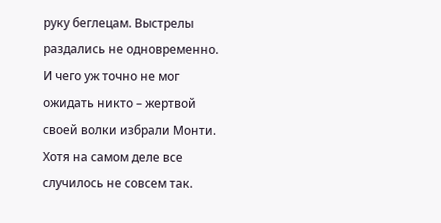руку беглецам. Выстрелы раздались не одновременно. И чего уж точно не мог ожидать никто – жертвой своей волки избрали Монти. Хотя на самом деле все случилось не совсем так.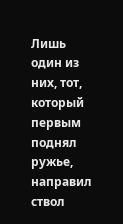Лишь один из них, тот, который первым поднял ружье, направил ствол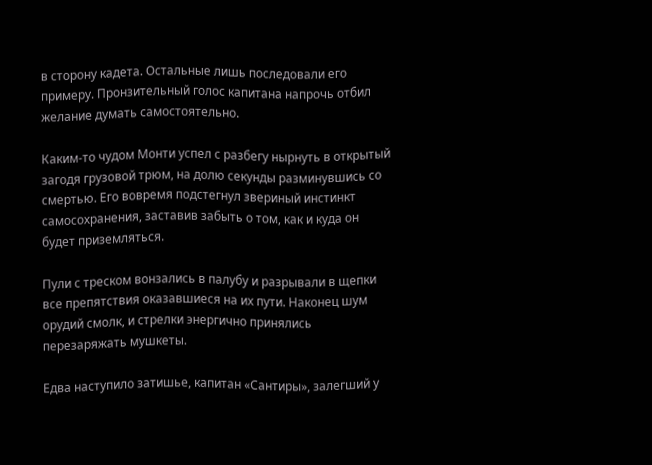в сторону кадета. Остальные лишь последовали его примеру. Пронзительный голос капитана напрочь отбил желание думать самостоятельно.

Каким-то чудом Монти успел с разбегу нырнуть в открытый загодя грузовой трюм, на долю секунды разминувшись со смертью. Его вовремя подстегнул звериный инстинкт самосохранения, заставив забыть о том, как и куда он будет приземляться.

Пули с треском вонзались в палубу и разрывали в щепки все препятствия оказавшиеся на их пути. Наконец шум орудий смолк, и стрелки энергично принялись перезаряжать мушкеты.

Едва наступило затишье, капитан «Сантиры», залегший у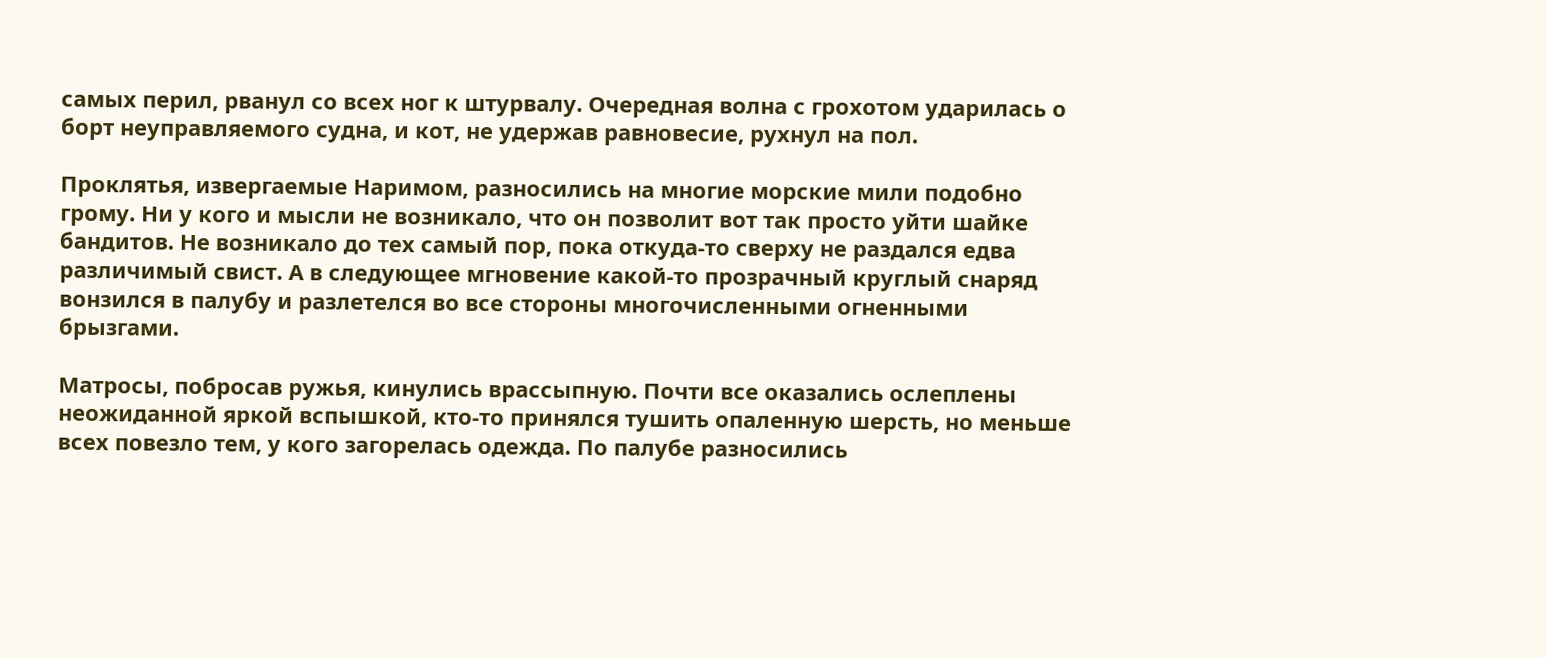самых перил, рванул со всех ног к штурвалу. Очередная волна с грохотом ударилась о борт неуправляемого судна, и кот, не удержав равновесие, рухнул на пол.

Проклятья, извергаемые Наримом, разносились на многие морские мили подобно грому. Ни у кого и мысли не возникало, что он позволит вот так просто уйти шайке бандитов. Не возникало до тех самый пор, пока откуда-то сверху не раздался едва различимый свист. А в следующее мгновение какой-то прозрачный круглый снаряд вонзился в палубу и разлетелся во все стороны многочисленными огненными брызгами.

Матросы, побросав ружья, кинулись врассыпную. Почти все оказались ослеплены неожиданной яркой вспышкой, кто-то принялся тушить опаленную шерсть, но меньше всех повезло тем, у кого загорелась одежда. По палубе разносились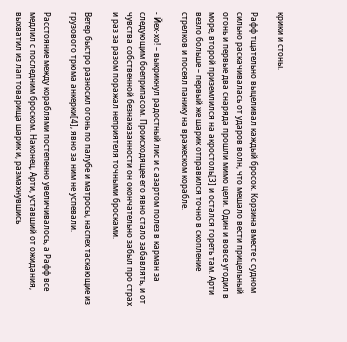крики и стоны.

Рафф тщательно выцеливал каждый бросок. Корзина вместе с судном сильно раскачивалась от ударов волн, что мешало вести прицельный огонь и первые два снаряда прошли мимо цели. Один и вовсе угодил в море, второй приземлился на акростоль[3] и остался гореть там. Арти везло больше – первый же шарик отправился точно в скопление стрелков и посеял панику на вражеском корабле.

- Йех-хо! – выкрикнул радостный лис и с азартом полез в карман за следующим боеприпасом. Происходящее его явно стало забавлять, и от чувства собственной безнаказанности он окончательно забыл про страх и раз за разом поражал неприятеля точными бросками.

Ветер быстро разносил огонь по палубе и матросы, наспех таскающие из грузового трюма анкерки[4], явно за ним не успевали.

Расстояние между кораблями постепенно увеличивалось, а Рафф все медлил с последним броском. Наконец, Арти, уставший от ожидания, выхватил из лап товарища шарик и, размахнувшись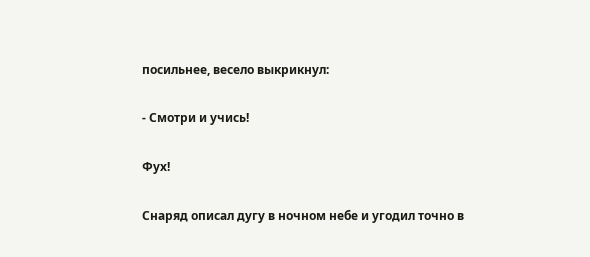посильнее, весело выкрикнул:

- Смотри и учись!

Фух!

Снаряд описал дугу в ночном небе и угодил точно в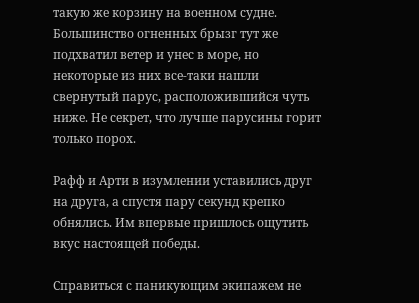такую же корзину на военном судне. Большинство огненных брызг тут же подхватил ветер и унес в море, но некоторые из них все-таки нашли свернутый парус, расположившийся чуть ниже. Не секрет, что лучше парусины горит только порох.

Рафф и Арти в изумлении уставились друг на друга, а спустя пару секунд крепко обнялись. Им впервые пришлось ощутить вкус настоящей победы.

Справиться с паникующим экипажем не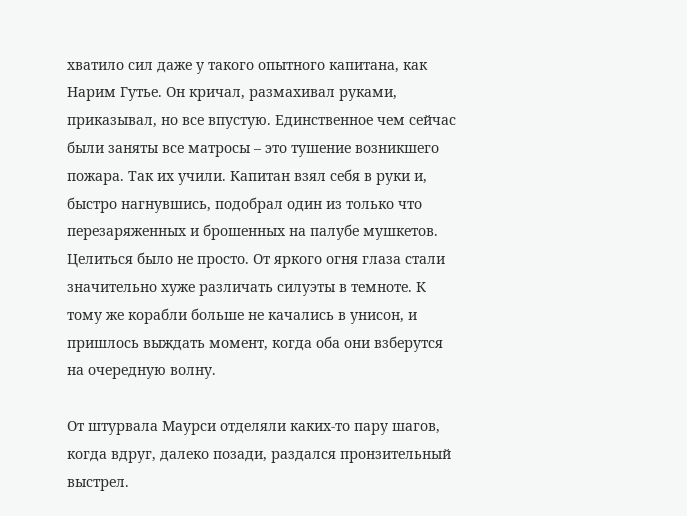хватило сил даже у такого опытного капитана, как Нарим Гутье. Он кричал, размахивал руками, приказывал, но все впустую. Единственное чем сейчас были заняты все матросы – это тушение возникшего пожара. Так их учили. Капитан взял себя в руки и, быстро нагнувшись, подобрал один из только что перезаряженных и брошенных на палубе мушкетов. Целиться было не просто. От яркого огня глаза стали значительно хуже различать силуэты в темноте. К тому же корабли больше не качались в унисон, и пришлось выждать момент, когда оба они взберутся на очередную волну.

От штурвала Маурси отделяли каких-то пару шагов, когда вдруг, далеко позади, раздался пронзительный выстрел.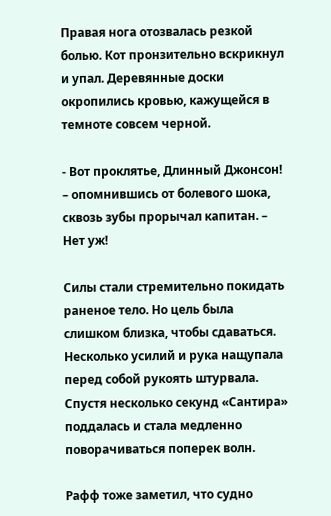Правая нога отозвалась резкой болью. Кот пронзительно вскрикнул и упал. Деревянные доски окропились кровью, кажущейся в темноте совсем черной.

- Вот проклятье, Длинный Джонсон! – опомнившись от болевого шока, сквозь зубы прорычал капитан. – Нет уж!

Силы стали стремительно покидать раненое тело. Но цель была слишком близка, чтобы сдаваться. Несколько усилий и рука нащупала перед собой рукоять штурвала. Спустя несколько секунд «Сантира» поддалась и стала медленно поворачиваться поперек волн.

Рафф тоже заметил, что судно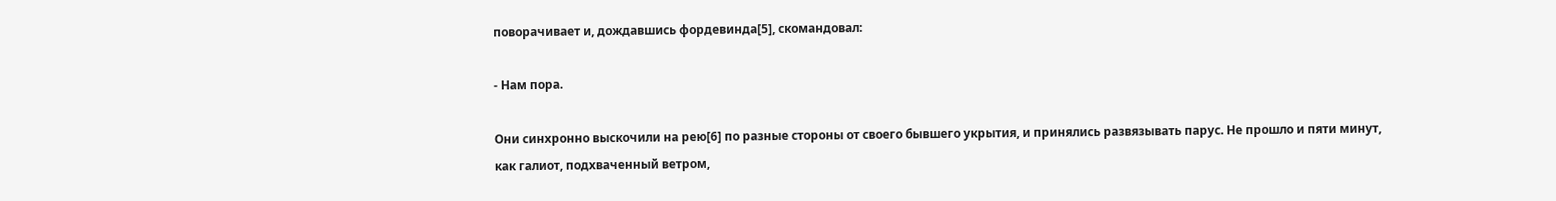поворачивает и, дождавшись фордевинда[5], скомандовал:

- Нам пора.

Они синхронно выскочили на рею[6] по разные стороны от своего бывшего укрытия, и принялись развязывать парус. Не прошло и пяти минут, как галиот, подхваченный ветром,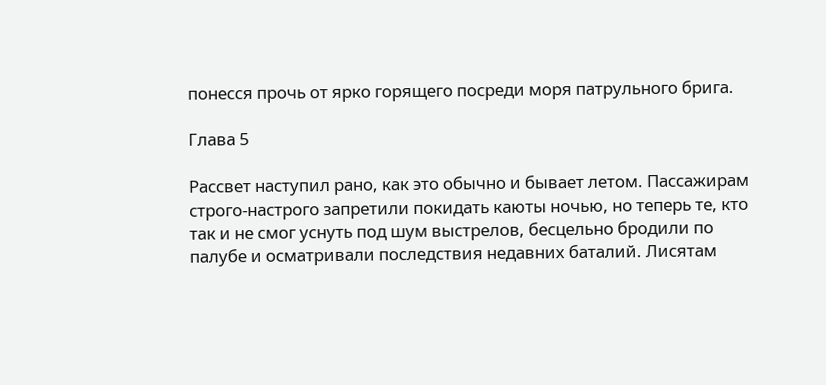понесся прочь от ярко горящего посреди моря патрульного брига.

Глава 5

Рассвет наступил рано, как это обычно и бывает летом. Пассажирам строго-настрого запретили покидать каюты ночью, но теперь те, кто так и не смог уснуть под шум выстрелов, бесцельно бродили по палубе и осматривали последствия недавних баталий. Лисятам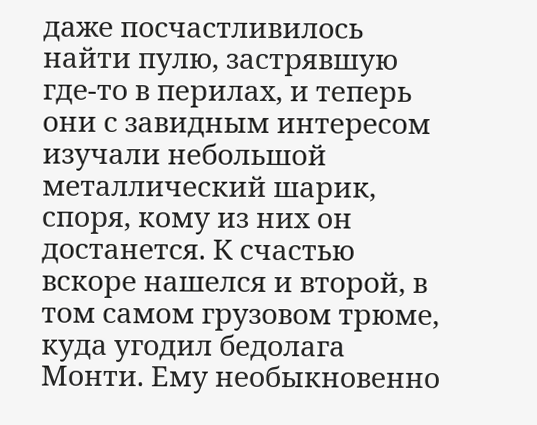даже посчастливилось найти пулю, застрявшую где-то в перилах, и теперь они с завидным интересом изучали небольшой металлический шарик, споря, кому из них он достанется. К счастью вскоре нашелся и второй, в том самом грузовом трюме, куда угодил бедолага Монти. Ему необыкновенно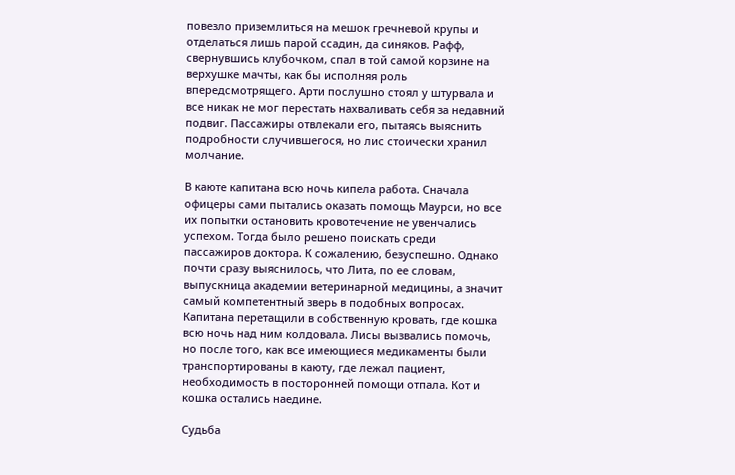повезло приземлиться на мешок гречневой крупы и отделаться лишь парой ссадин, да синяков. Рафф, свернувшись клубочком, спал в той самой корзине на верхушке мачты, как бы исполняя роль впередсмотрящего. Арти послушно стоял у штурвала и все никак не мог перестать нахваливать себя за недавний подвиг. Пассажиры отвлекали его, пытаясь выяснить подробности случившегося, но лис стоически хранил молчание.

В каюте капитана всю ночь кипела работа. Сначала офицеры сами пытались оказать помощь Маурси, но все их попытки остановить кровотечение не увенчались успехом. Тогда было решено поискать среди пассажиров доктора. К сожалению, безуспешно. Однако почти сразу выяснилось, что Лита, по ее словам, выпускница академии ветеринарной медицины, а значит самый компетентный зверь в подобных вопросах. Капитана перетащили в собственную кровать, где кошка всю ночь над ним колдовала. Лисы вызвались помочь, но после того, как все имеющиеся медикаменты были транспортированы в каюту, где лежал пациент, необходимость в посторонней помощи отпала. Кот и кошка остались наедине.

Судьба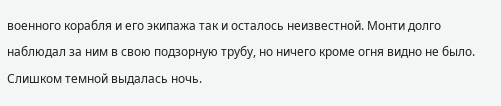военного корабля и его экипажа так и осталось неизвестной. Монти долго наблюдал за ним в свою подзорную трубу, но ничего кроме огня видно не было. Слишком темной выдалась ночь.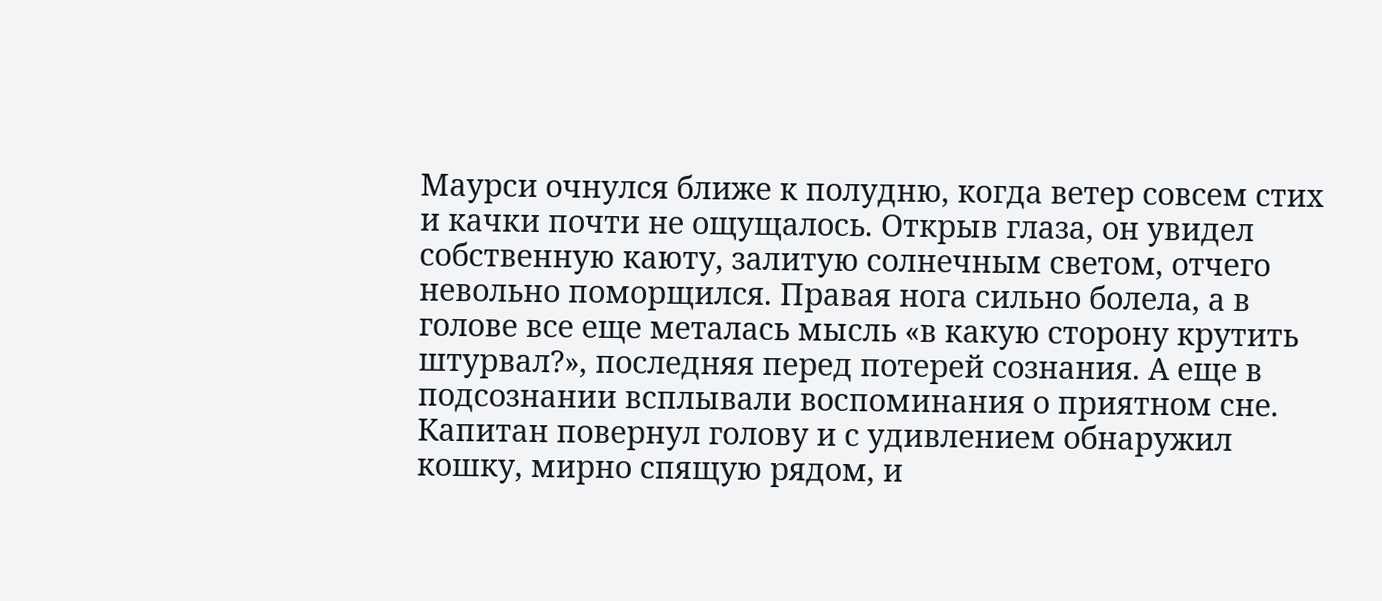Маурси очнулся ближе к полудню, когда ветер совсем стих и качки почти не ощущалось. Открыв глаза, он увидел собственную каюту, залитую солнечным светом, отчего невольно поморщился. Правая нога сильно болела, а в голове все еще металась мысль «в какую сторону крутить штурвал?», последняя перед потерей сознания. А еще в подсознании всплывали воспоминания о приятном сне. Капитан повернул голову и с удивлением обнаружил кошку, мирно спящую рядом, и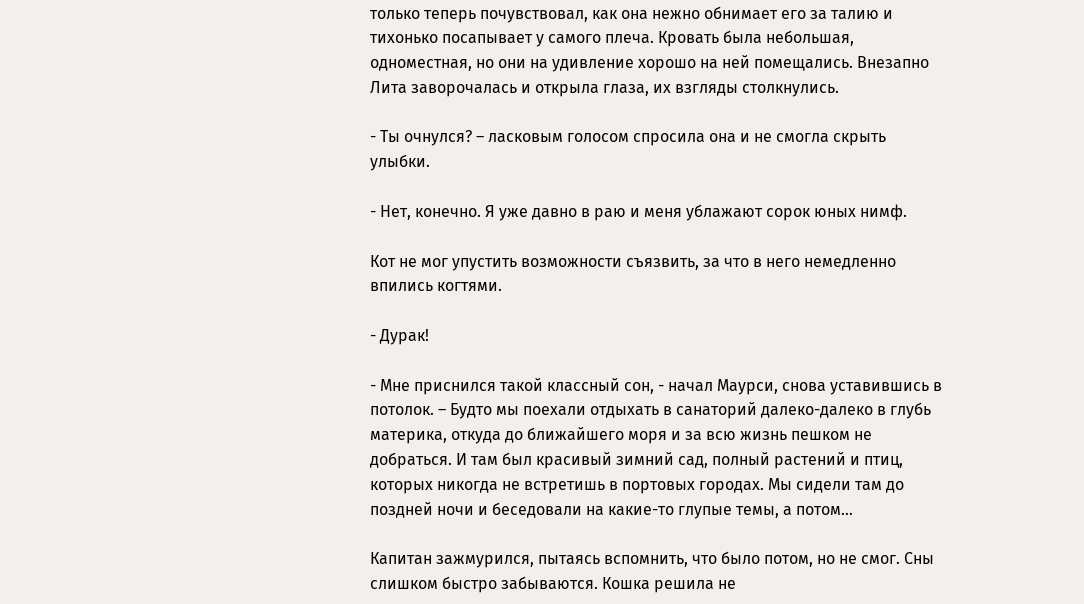только теперь почувствовал, как она нежно обнимает его за талию и тихонько посапывает у самого плеча. Кровать была небольшая, одноместная, но они на удивление хорошо на ней помещались. Внезапно Лита заворочалась и открыла глаза, их взгляды столкнулись.

- Ты очнулся? – ласковым голосом спросила она и не смогла скрыть улыбки.

- Нет, конечно. Я уже давно в раю и меня ублажают сорок юных нимф.

Кот не мог упустить возможности съязвить, за что в него немедленно впились когтями.

- Дурак!

- Мне приснился такой классный сон, - начал Маурси, снова уставившись в потолок. – Будто мы поехали отдыхать в санаторий далеко-далеко в глубь материка, откуда до ближайшего моря и за всю жизнь пешком не добраться. И там был красивый зимний сад, полный растений и птиц, которых никогда не встретишь в портовых городах. Мы сидели там до поздней ночи и беседовали на какие-то глупые темы, а потом…

Капитан зажмурился, пытаясь вспомнить, что было потом, но не смог. Сны слишком быстро забываются. Кошка решила не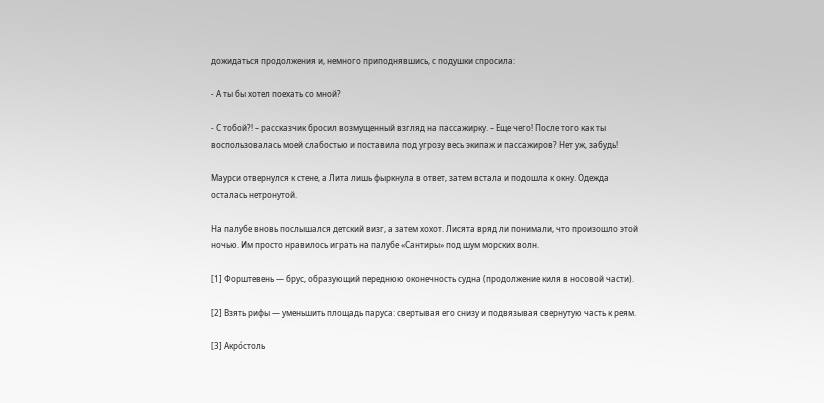дожидаться продолжения и, немного приподнявшись, с подушки спросила:

- А ты бы хотел поехать со мной?

- С тобой?! – рассказчик бросил возмущенный взгляд на пассажирку. – Еще чего! После того как ты воспользовалась моей слабостью и поставила под угрозу весь экипаж и пассажиров? Нет уж, забудь!

Маурси отвернулся к стене, а Лита лишь фыркнула в ответ, затем встала и подошла к окну. Одежда осталась нетронутой.

На палубе вновь послышался детский визг, а затем хохот. Лисята вряд ли понимали, что произошло этой ночью. Им просто нравилось играть на палубе «Сантиры» под шум морских волн.

[1] Форштевень — брус, образующий переднюю оконечность судна (продолжение киля в носовой части).

[2] Взять рифы — уменьшить площадь паруса: свертывая его снизу и подвязывая свернутую часть к реям.

[3] Акро́столь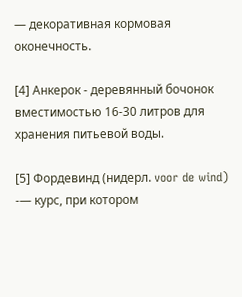— декоративная кормовая оконечность.

[4] Анкерок - деревянный бочонок вместимостью 16-30 литров для хранения питьевой воды.

[5] Фордевинд (нидерл. voor de wind) -— курс, при котором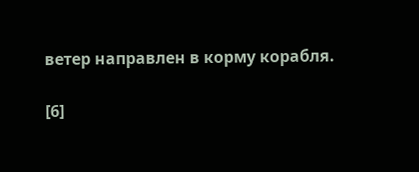ветер направлен в корму корабля.

[6]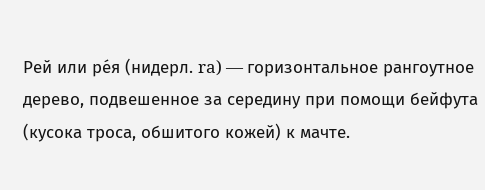Рей или ре́я (нидерл. ra) — горизонтальное рангоутное дерево, подвешенное за середину при помощи бейфута (кусока троса, обшитого кожей) к мачте.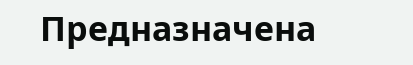Предназначена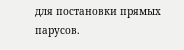для постановки прямых парусов.